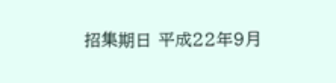招集期日 平成22年9月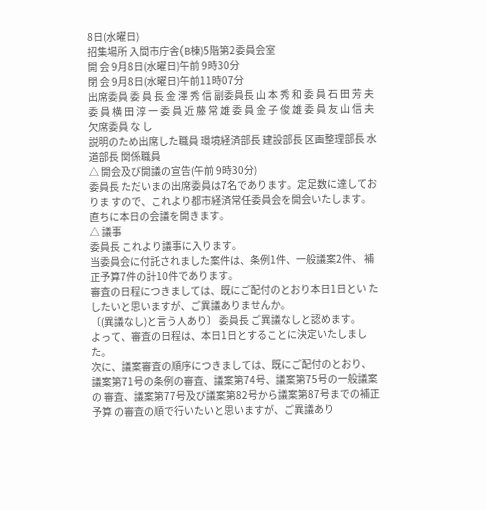8日(水曜日)
招集場所 入間市庁舎(B棟)5階第2委員会室
開 会 9月8日(水曜日)午前 9時30分
閉 会 9月8日(水曜日)午前11時07分
出席委員 委 員 長 金 澤 秀 信 副委員長 山 本 秀 和 委 員 石 田 芳 夫 委 員 横 田 淳 一 委 員 近 藤 常 雄 委 員 金 子 俊 雄 委 員 友 山 信 夫
欠席委員 な し
説明のため出席した職員 環境経済部長 建設部長 区画整理部長 水道部長 関係職員
△ 開会及び開議の宣告(午前 9時30分)
委員長 ただいまの出席委員は7名であります。定足数に達しておりま すので、これより都市経済常任委員会を開会いたします。
直ちに本日の会議を開きます。
△ 議事
委員長 これより議事に入ります。
当委員会に付託されました案件は、条例1件、一般議案2件、 補正予算7件の計10件であります。
審査の日程につきましては、既にご配付のとおり本日1日とい たしたいと思いますが、ご異議ありませんか。
〔(異議なし)と言う人あり〕 委員長 ご異議なしと認めます。
よって、審査の日程は、本日1日とすることに決定いたしまし た。
次に、議案審査の順序につきましては、既にご配付のとおり、 議案第71号の条例の審査、議案第74号、議案第75号の一般議案の 審査、議案第77号及び議案第82号から議案第87号までの補正予算 の審査の順で行いたいと思いますが、ご異議あり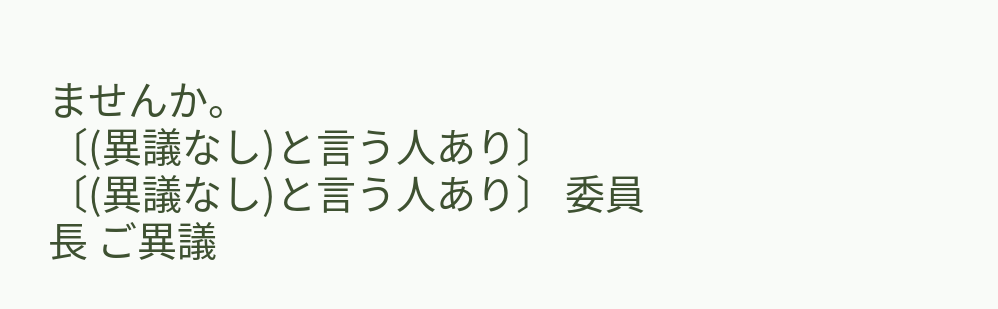ませんか。
〔(異議なし)と言う人あり〕
〔(異議なし)と言う人あり〕 委員長 ご異議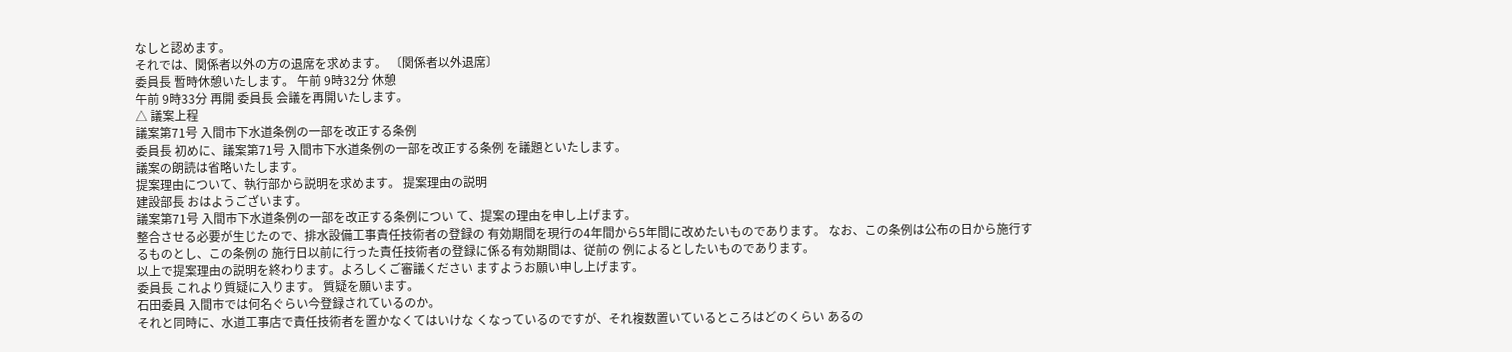なしと認めます。
それでは、関係者以外の方の退席を求めます。 〔関係者以外退席〕
委員長 暫時休憩いたします。 午前 9時32分 休憩
午前 9時33分 再開 委員長 会議を再開いたします。
△ 議案上程
議案第71号 入間市下水道条例の一部を改正する条例
委員長 初めに、議案第71号 入間市下水道条例の一部を改正する条例 を議題といたします。
議案の朗読は省略いたします。
提案理由について、執行部から説明を求めます。 提案理由の説明
建設部長 おはようございます。
議案第71号 入間市下水道条例の一部を改正する条例につい て、提案の理由を申し上げます。
整合させる必要が生じたので、排水設備工事責任技術者の登録の 有効期間を現行の4年間から5年間に改めたいものであります。 なお、この条例は公布の日から施行するものとし、この条例の 施行日以前に行った責任技術者の登録に係る有効期間は、従前の 例によるとしたいものであります。
以上で提案理由の説明を終わります。よろしくご審議ください ますようお願い申し上げます。
委員長 これより質疑に入ります。 質疑を願います。
石田委員 入間市では何名ぐらい今登録されているのか。
それと同時に、水道工事店で責任技術者を置かなくてはいけな くなっているのですが、それ複数置いているところはどのくらい あるの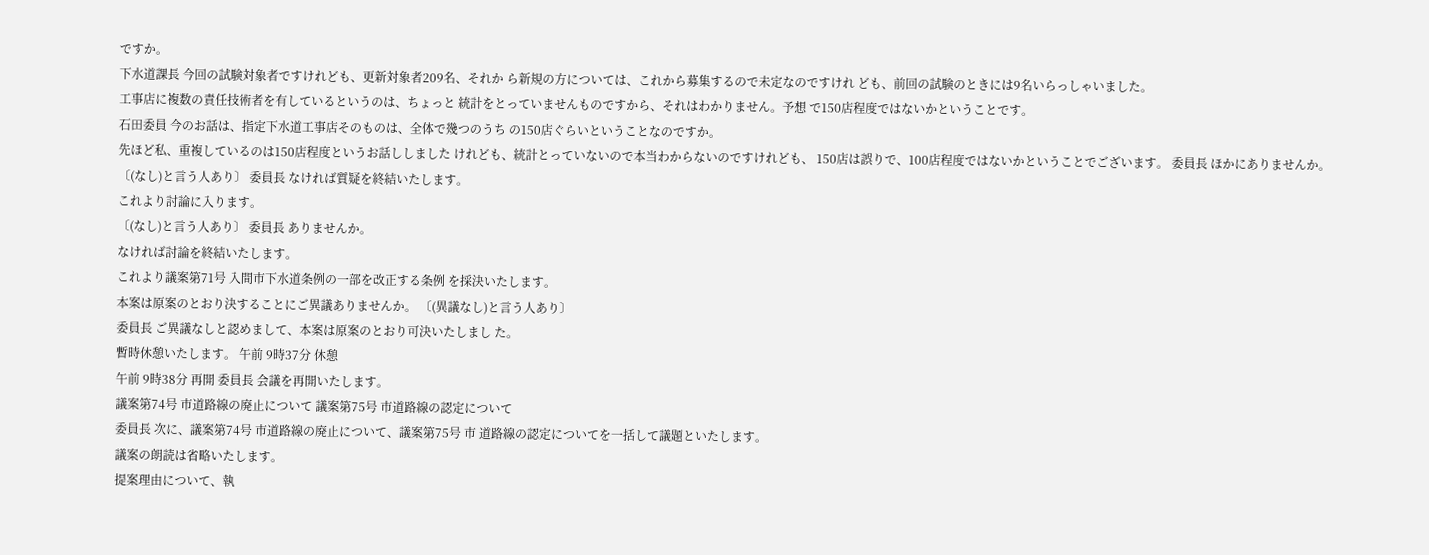ですか。
下水道課長 今回の試験対象者ですけれども、更新対象者209名、それか ら新規の方については、これから募集するので未定なのですけれ ども、前回の試験のときには9名いらっしゃいました。
工事店に複数の責任技術者を有しているというのは、ちょっと 統計をとっていませんものですから、それはわかりません。予想 で150店程度ではないかということです。
石田委員 今のお話は、指定下水道工事店そのものは、全体で幾つのうち の150店ぐらいということなのですか。
先ほど私、重複しているのは150店程度というお話ししました けれども、統計とっていないので本当わからないのですけれども、 150店は誤りで、100店程度ではないかということでございます。 委員長 ほかにありませんか。
〔(なし)と言う人あり〕 委員長 なければ質疑を終結いたします。
これより討論に入ります。
〔(なし)と言う人あり〕 委員長 ありませんか。
なければ討論を終結いたします。
これより議案第71号 入間市下水道条例の一部を改正する条例 を採決いたします。
本案は原案のとおり決することにご異議ありませんか。 〔(異議なし)と言う人あり〕
委員長 ご異議なしと認めまして、本案は原案のとおり可決いたしまし た。
暫時休憩いたします。 午前 9時37分 休憩
午前 9時38分 再開 委員長 会議を再開いたします。
議案第74号 市道路線の廃止について 議案第75号 市道路線の認定について
委員長 次に、議案第74号 市道路線の廃止について、議案第75号 市 道路線の認定についてを一括して議題といたします。
議案の朗読は省略いたします。
提案理由について、執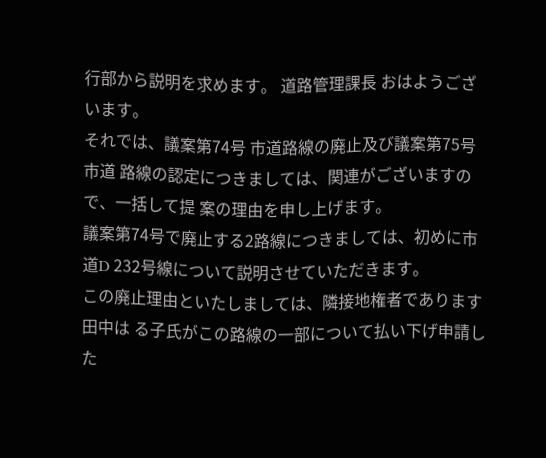行部から説明を求めます。 道路管理課長 おはようございます。
それでは、議案第74号 市道路線の廃止及び議案第75号 市道 路線の認定につきましては、関連がございますので、一括して提 案の理由を申し上げます。
議案第74号で廃止する2路線につきましては、初めに市道D 232号線について説明させていただきます。
この廃止理由といたしましては、隣接地権者であります田中は る子氏がこの路線の一部について払い下げ申請した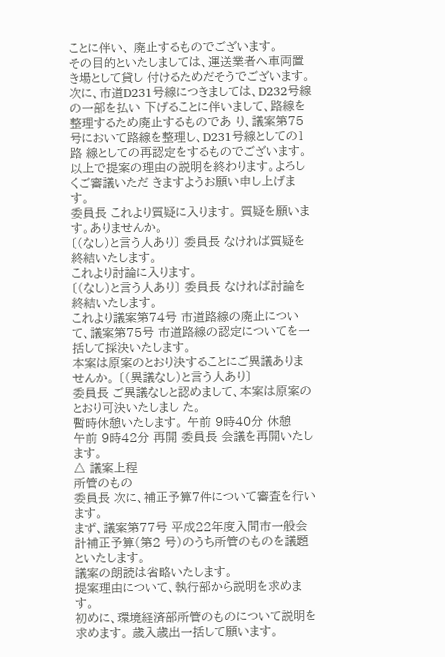ことに伴い、 廃止するものでございます。
その目的といたしましては、運送業者へ車両置き場として貸し 付けるためだそうでございます。
次に、市道D231号線につきましては、D232号線の一部を払い 下げることに伴いまして、路線を整理するため廃止するものであ り、議案第75号において路線を整理し、D231号線としての1路 線としての再認定をするものでございます。
以上で提案の理由の説明を終わります。よろしくご審議いただ きますようお願い申し上げます。
委員長 これより質疑に入ります。 質疑を願います。ありませんか。
〔(なし)と言う人あり〕 委員長 なければ質疑を終結いたします。
これより討論に入ります。
〔(なし)と言う人あり〕 委員長 なければ討論を終結いたします。
これより議案第74号 市道路線の廃止について、議案第75号 市道路線の認定についてを一括して採決いたします。
本案は原案のとおり決することにご異議ありませんか。 〔(異議なし)と言う人あり〕
委員長 ご異議なしと認めまして、本案は原案のとおり可決いたしまし た。
暫時休憩いたします。 午前 9時40分 休憩
午前 9時42分 再開 委員長 会議を再開いたします。
△ 議案上程
所管のもの
委員長 次に、補正予算7件について審査を行います。
まず、議案第77号 平成22年度入間市一般会計補正予算(第2 号)のうち所管のものを議題といたします。
議案の朗読は省略いたします。
提案理由について、執行部から説明を求めます。
初めに、環境経済部所管のものについて説明を求めます。 歳入歳出一括して願います。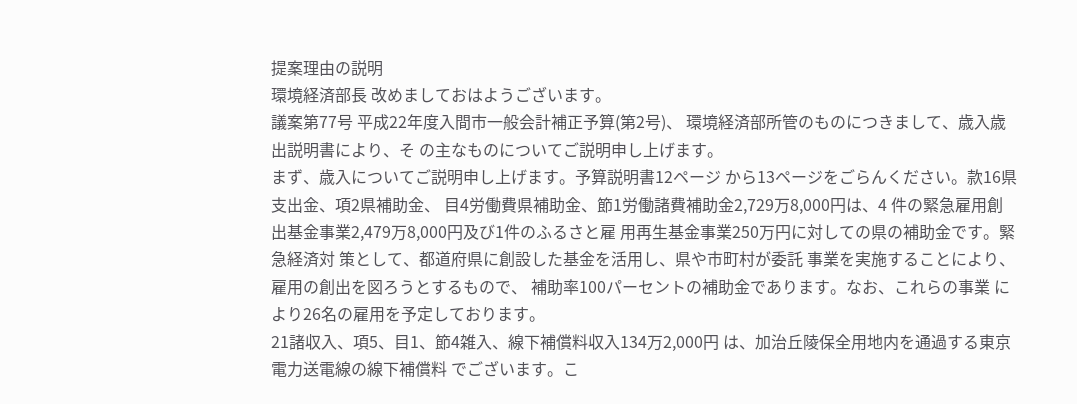提案理由の説明
環境経済部長 改めましておはようございます。
議案第77号 平成22年度入間市一般会計補正予算(第2号)、 環境経済部所管のものにつきまして、歳入歳出説明書により、そ の主なものについてご説明申し上げます。
まず、歳入についてご説明申し上げます。予算説明書12ページ から13ページをごらんください。款16県支出金、項2県補助金、 目4労働費県補助金、節1労働諸費補助金2,729万8,000円は、4 件の緊急雇用創出基金事業2,479万8,000円及び1件のふるさと雇 用再生基金事業250万円に対しての県の補助金です。緊急経済対 策として、都道府県に創設した基金を活用し、県や市町村が委託 事業を実施することにより、雇用の創出を図ろうとするもので、 補助率100パーセントの補助金であります。なお、これらの事業 により26名の雇用を予定しております。
21諸収入、項5、目1、節4雑入、線下補償料収入134万2,000円 は、加治丘陵保全用地内を通過する東京電力送電線の線下補償料 でございます。こ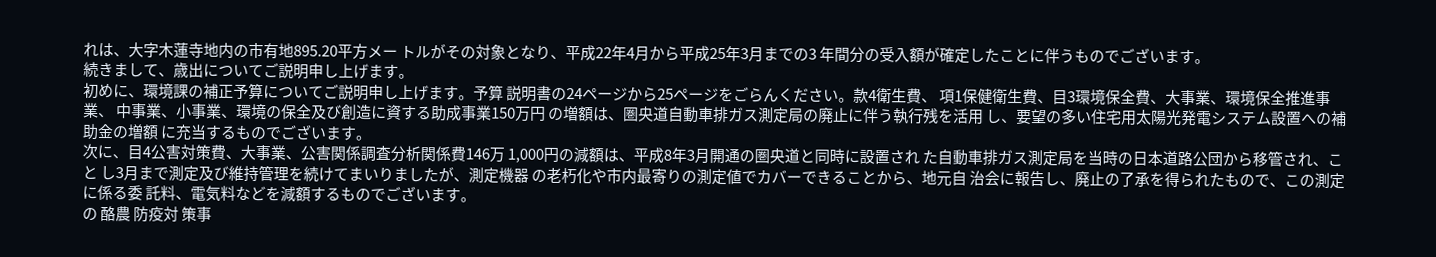れは、大字木蓮寺地内の市有地895.20平方メー トルがその対象となり、平成22年4月から平成25年3月までの3 年間分の受入額が確定したことに伴うものでございます。
続きまして、歳出についてご説明申し上げます。
初めに、環境課の補正予算についてご説明申し上げます。予算 説明書の24ページから25ページをごらんください。款4衛生費、 項1保健衛生費、目3環境保全費、大事業、環境保全推進事業、 中事業、小事業、環境の保全及び創造に資する助成事業150万円 の増額は、圏央道自動車排ガス測定局の廃止に伴う執行残を活用 し、要望の多い住宅用太陽光発電システム設置への補助金の増額 に充当するものでございます。
次に、目4公害対策費、大事業、公害関係調査分析関係費146万 1,000円の減額は、平成8年3月開通の圏央道と同時に設置され た自動車排ガス測定局を当時の日本道路公団から移管され、こと し3月まで測定及び維持管理を続けてまいりましたが、測定機器 の老朽化や市内最寄りの測定値でカバーできることから、地元自 治会に報告し、廃止の了承を得られたもので、この測定に係る委 託料、電気料などを減額するものでございます。
の 酪農 防疫対 策事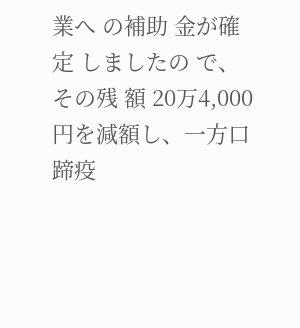業へ の補助 金が確定 しましたの で、その残 額 20万4,000円を減額し、一方口蹄疫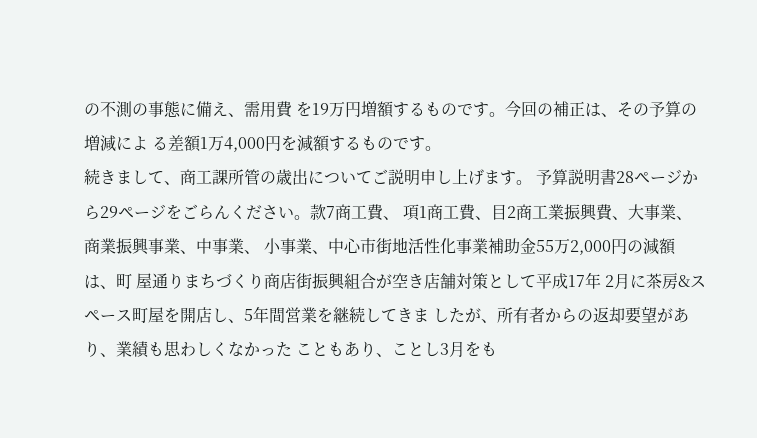の不測の事態に備え、需用費 を19万円増額するものです。今回の補正は、その予算の増減によ る差額1万4,000円を減額するものです。
続きまして、商工課所管の歳出についてご説明申し上げます。 予算説明書28ページから29ページをごらんください。款7商工費、 項1商工費、目2商工業振興費、大事業、商業振興事業、中事業、 小事業、中心市街地活性化事業補助金55万2,000円の減額は、町 屋通りまちづくり商店街振興組合が空き店舗対策として平成17年 2月に茶房&スペース町屋を開店し、5年間営業を継続してきま したが、所有者からの返却要望があり、業績も思わしくなかった こともあり、ことし3月をも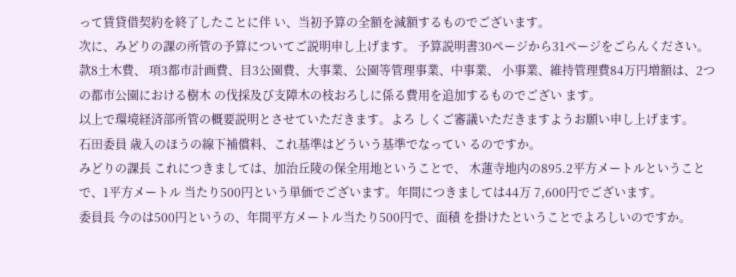って賃貸借契約を終了したことに伴 い、当初予算の全額を減額するものでございます。
次に、みどりの課の所管の予算についてご説明申し上げます。 予算説明書30ページから31ページをごらんください。款8土木費、 項3都市計画費、目3公園費、大事業、公園等管理事業、中事業、 小事業、維持管理費84万円増額は、2つの都市公園における樹木 の伐採及び支障木の枝おろしに係る費用を追加するものでござい ます。
以上で環境経済部所管の概要説明とさせていただきます。よろ しくご審議いただきますようお願い申し上げます。
石田委員 歳入のほうの線下補償料、これ基準はどういう基準でなってい るのですか。
みどりの課長 これにつきましては、加治丘陵の保全用地ということで、 木蓮寺地内の895.2平方メートルということで、1平方メートル 当たり500円という単価でございます。年間につきましては44万 7,600円でございます。
委員長 今のは500円というの、年間平方メートル当たり500円で、面積 を掛けたということでよろしいのですか。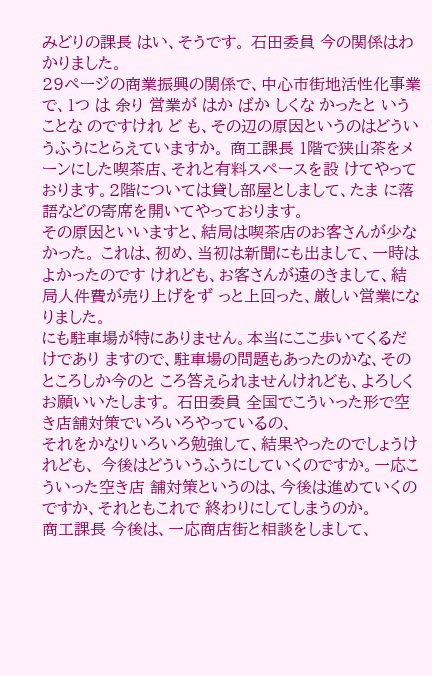みどりの課長 はい、そうです。 石田委員 今の関係はわかりました。
29ページの商業振興の関係で、中心市街地活性化事業で、1つ は 余り 営業が はか ばか しくな かったと いうことな のですけれ ど も、その辺の原因というのはどういうふうにとらえていますか。 商工課長 1階で狭山茶をメーンにした喫茶店、それと有料スペースを設 けてやっております。2階については貸し部屋としまして、たま に落語などの寄席を開いてやっております。
その原因といいますと、結局は喫茶店のお客さんが少なかった。 これは、初め、当初は新聞にも出まして、一時はよかったのです けれども、お客さんが遠のきまして、結局人件費が売り上げをず っと上回った、厳しい営業になりました。
にも駐車場が特にありません。本当にここ歩いてくるだけであり ますので、駐車場の問題もあったのかな、そのところしか今のと ころ答えられませんけれども、よろしくお願いいたします。 石田委員 全国でこういった形で空き店舗対策でいろいろやっているの、
それをかなりいろいろ勉強して、結果やったのでしょうけれども、 今後はどういうふうにしていくのですか。一応こういった空き店 舗対策というのは、今後は進めていくのですか、それともこれで 終わりにしてしまうのか。
商工課長 今後は、一応商店街と相談をしまして、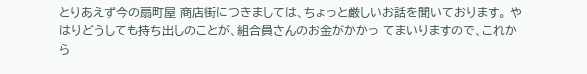とりあえず今の扇町屋 商店街につきましては、ちょっと厳しいお話を聞いております。 やはりどうしても持ち出しのことが、組合員さんのお金がかかっ てまいりますので、これから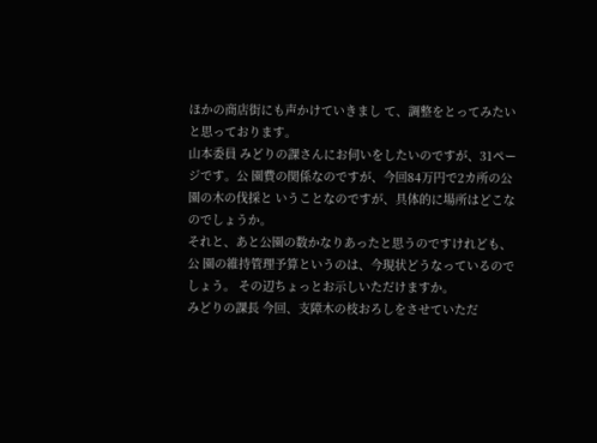ほかの商店街にも声かけていきまし て、調整をとってみたいと思っております。
山本委員 みどりの課さんにお伺いをしたいのですが、31ページです。公 園費の関係なのですが、今回84万円で2カ所の公園の木の伐採と いうことなのですが、具体的に場所はどこなのでしょうか。
それと、あと公園の数かなりあったと思うのですけれども、公 園の維持管理予算というのは、今現状どうなっているのでしょう。 その辺ちょっとお示しいただけますか。
みどりの課長 今回、支障木の枝おろしをさせていただ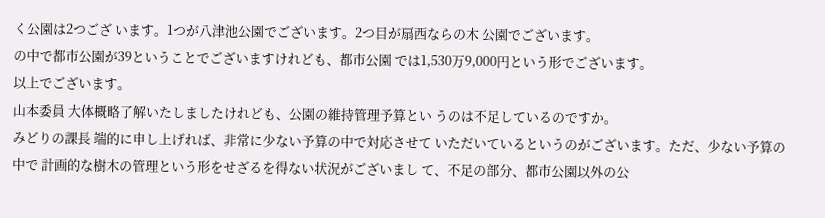く公園は2つござ います。1つが八津池公園でございます。2つ目が扇西ならの木 公園でございます。
の中で都市公園が39ということでございますけれども、都市公園 では1,530万9,000円という形でございます。
以上でございます。
山本委員 大体概略了解いたしましたけれども、公園の維持管理予算とい うのは不足しているのですか。
みどりの課長 端的に申し上げれば、非常に少ない予算の中で対応させて いただいているというのがございます。ただ、少ない予算の中で 計画的な樹木の管理という形をせざるを得ない状況がございまし て、不足の部分、都市公園以外の公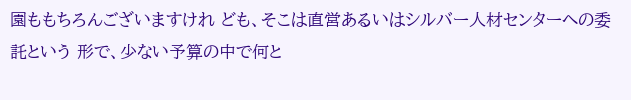園ももちろんございますけれ ども、そこは直営あるいはシルバー人材センターへの委託という 形で、少ない予算の中で何と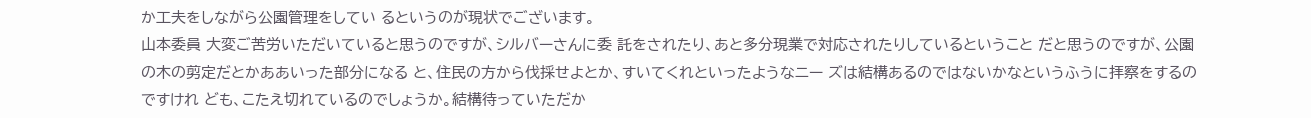か工夫をしながら公園管理をしてい るというのが現状でございます。
山本委員 大変ご苦労いただいていると思うのですが、シルバーさんに委 託をされたり、あと多分現業で対応されたりしているということ だと思うのですが、公園の木の剪定だとかああいった部分になる と、住民の方から伐採せよとか、すいてくれといったようなニー ズは結構あるのではないかなというふうに拝察をするのですけれ ども、こたえ切れているのでしょうか。結構待っていただか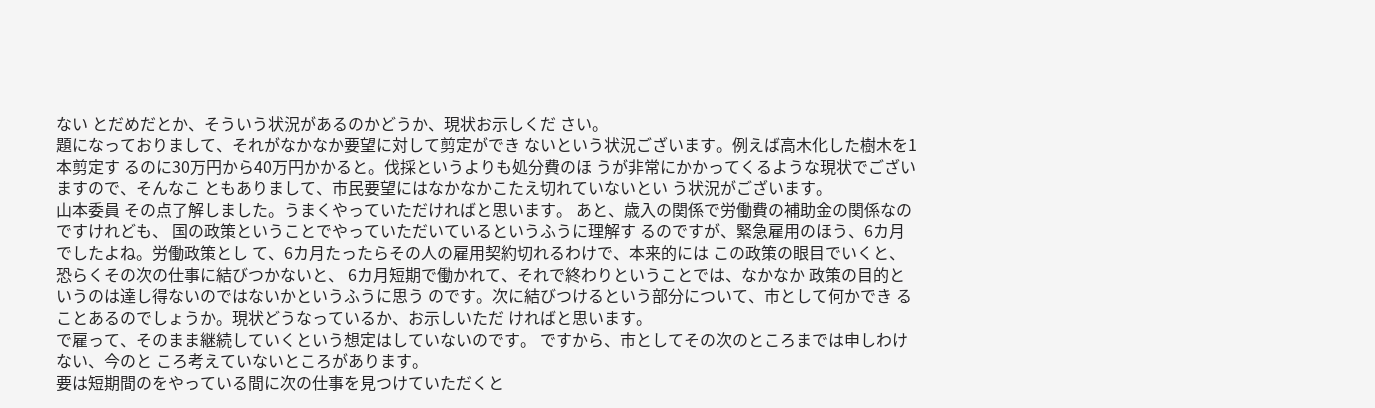ない とだめだとか、そういう状況があるのかどうか、現状お示しくだ さい。
題になっておりまして、それがなかなか要望に対して剪定ができ ないという状況ございます。例えば高木化した樹木を1本剪定す るのに30万円から40万円かかると。伐採というよりも処分費のほ うが非常にかかってくるような現状でございますので、そんなこ ともありまして、市民要望にはなかなかこたえ切れていないとい う状況がございます。
山本委員 その点了解しました。うまくやっていただければと思います。 あと、歳入の関係で労働費の補助金の関係なのですけれども、 国の政策ということでやっていただいているというふうに理解す るのですが、緊急雇用のほう、6カ月でしたよね。労働政策とし て、6カ月たったらその人の雇用契約切れるわけで、本来的には この政策の眼目でいくと、恐らくその次の仕事に結びつかないと、 6カ月短期で働かれて、それで終わりということでは、なかなか 政策の目的というのは達し得ないのではないかというふうに思う のです。次に結びつけるという部分について、市として何かでき ることあるのでしょうか。現状どうなっているか、お示しいただ ければと思います。
で雇って、そのまま継続していくという想定はしていないのです。 ですから、市としてその次のところまでは申しわけない、今のと ころ考えていないところがあります。
要は短期間のをやっている間に次の仕事を見つけていただくと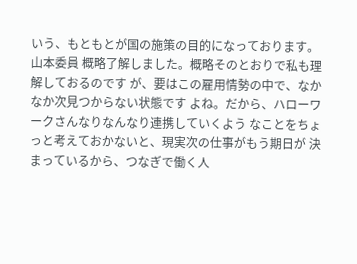いう、もともとが国の施策の目的になっております。
山本委員 概略了解しました。概略そのとおりで私も理解しておるのです が、要はこの雇用情勢の中で、なかなか次見つからない状態です よね。だから、ハローワークさんなりなんなり連携していくよう なことをちょっと考えておかないと、現実次の仕事がもう期日が 決まっているから、つなぎで働く人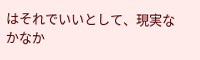はそれでいいとして、現実な かなか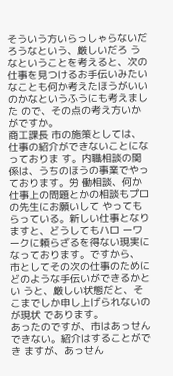そういう方いらっしゃらないだろうなという、厳しいだろ うなということを考えると、次の仕事を見つけるお手伝いみたい なことも何か考えたほうがいいのかなというふうにも考えました ので、その点の考え方いかがですか。
商工課長 市の施策としては、仕事の紹介ができないことになっておりま す。内職相談の関係は、うちのほうの事業でやっております。労 働相談、何か仕事上の問題とかの相談もプロの先生にお願いして やってもらっている。新しい仕事となりますと、どうしてもハロ ーワークに頼らざるを得ない現実になっております。ですから、 市としてその次の仕事のためにどのような手伝いができるかとい うと、厳しい状態だと、そこまでしか申し上げられないのが現状 であります。
あったのですが、市はあっせんできない。紹介はすることができ ますが、あっせん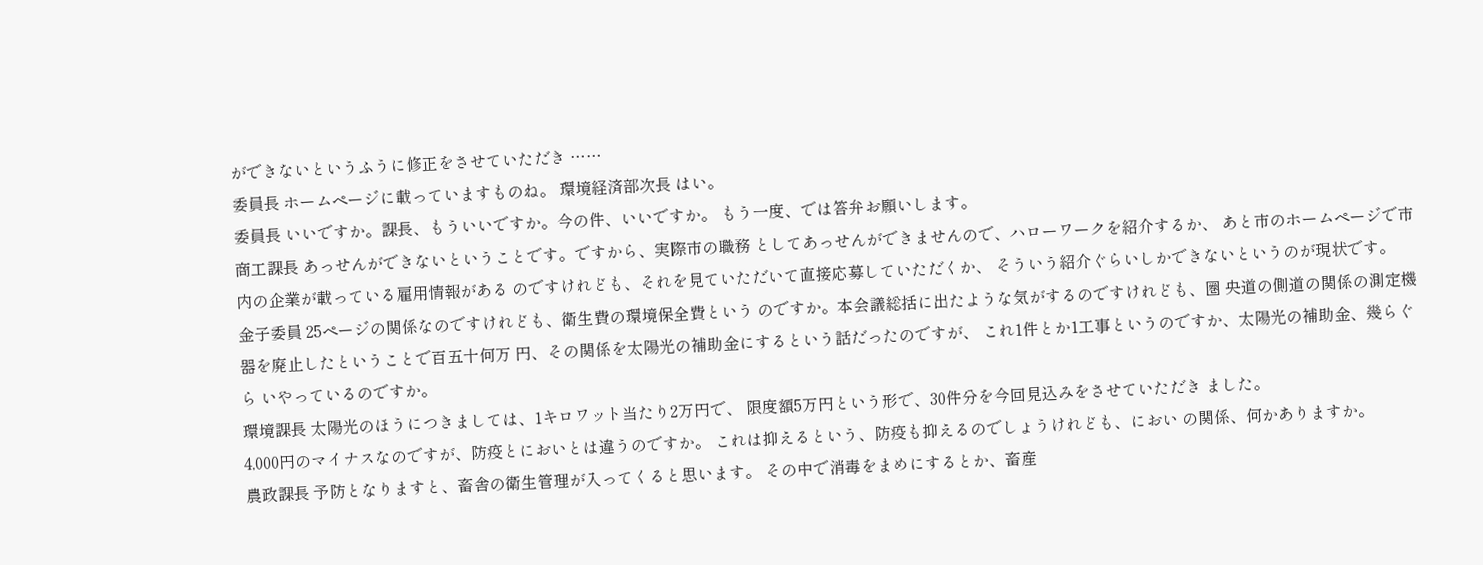ができないというふうに修正をさせていただき ……
委員長 ホームページに載っていますものね。 環境経済部次長 はい。
委員長 いいですか。課長、もういいですか。今の件、いいですか。 もう一度、では答弁お願いします。
商工課長 あっせんができないということです。ですから、実際市の職務 としてあっせんができませんので、ハローワークを紹介するか、 あと市のホームページで市内の企業が載っている雇用情報がある のですけれども、それを見ていただいて直接応募していただくか、 そういう紹介ぐらいしかできないというのが現状です。
金子委員 25ページの関係なのですけれども、衛生費の環境保全費という のですか。本会議総括に出たような気がするのですけれども、圏 央道の側道の関係の測定機器を廃止したということで百五十何万 円、その関係を太陽光の補助金にするという話だったのですが、 これ1件とか1工事というのですか、太陽光の補助金、幾らぐら いやっているのですか。
環境課長 太陽光のほうにつきましては、1キロワット当たり2万円で、 限度額5万円という形で、30件分を今回見込みをさせていただき ました。
4,000円のマイナスなのですが、防疫とにおいとは違うのですか。 これは抑えるという、防疫も抑えるのでしょうけれども、におい の関係、何かありますか。
農政課長 予防となりますと、畜舎の衛生管理が入ってくると思います。 その中で消毒をまめにするとか、畜産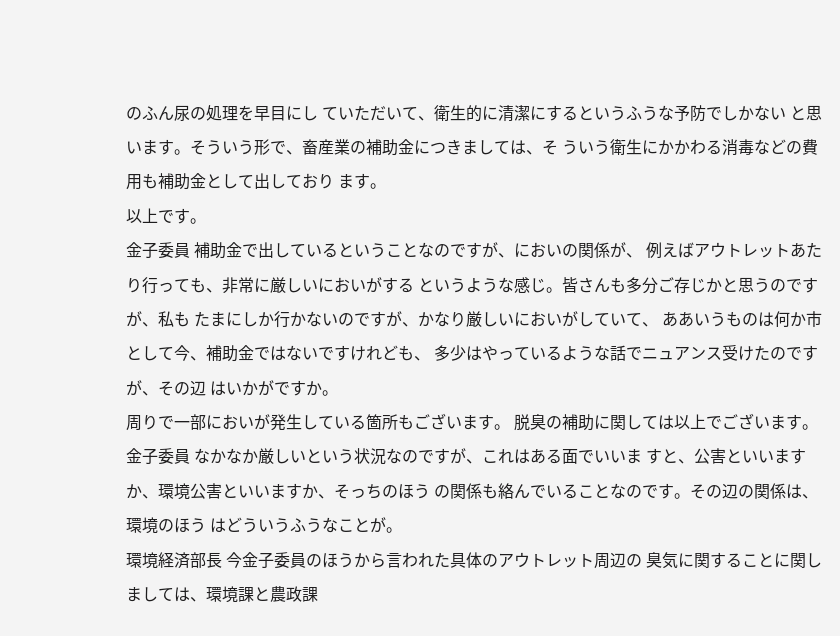のふん尿の処理を早目にし ていただいて、衛生的に清潔にするというふうな予防でしかない と思います。そういう形で、畜産業の補助金につきましては、そ ういう衛生にかかわる消毒などの費用も補助金として出しており ます。
以上です。
金子委員 補助金で出しているということなのですが、においの関係が、 例えばアウトレットあたり行っても、非常に厳しいにおいがする というような感じ。皆さんも多分ご存じかと思うのですが、私も たまにしか行かないのですが、かなり厳しいにおいがしていて、 ああいうものは何か市として今、補助金ではないですけれども、 多少はやっているような話でニュアンス受けたのですが、その辺 はいかがですか。
周りで一部においが発生している箇所もございます。 脱臭の補助に関しては以上でございます。
金子委員 なかなか厳しいという状況なのですが、これはある面でいいま すと、公害といいますか、環境公害といいますか、そっちのほう の関係も絡んでいることなのです。その辺の関係は、環境のほう はどういうふうなことが。
環境経済部長 今金子委員のほうから言われた具体のアウトレット周辺の 臭気に関することに関しましては、環境課と農政課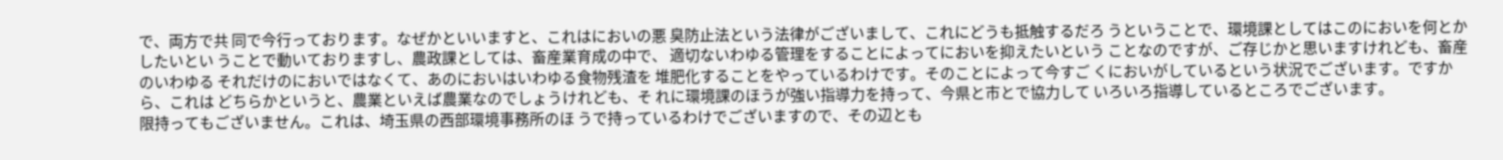で、両方で共 同で今行っております。なぜかといいますと、これはにおいの悪 臭防止法という法律がございまして、これにどうも抵触するだろ うということで、環境課としてはこのにおいを何とかしたいとい うことで動いておりますし、農政課としては、畜産業育成の中で、 適切ないわゆる管理をすることによってにおいを抑えたいという ことなのですが、ご存じかと思いますけれども、畜産のいわゆる それだけのにおいではなくて、あのにおいはいわゆる食物残渣を 堆肥化することをやっているわけです。そのことによって今すご くにおいがしているという状況でございます。ですから、これは どちらかというと、農業といえば農業なのでしょうけれども、そ れに環境課のほうが強い指導力を持って、今県と市とで協力して いろいろ指導しているところでございます。
限持ってもございません。これは、埼玉県の西部環境事務所のほ うで持っているわけでございますので、その辺とも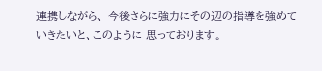連携しながら、 今後さらに強力にその辺の指導を強めていきたいと、このように 思っております。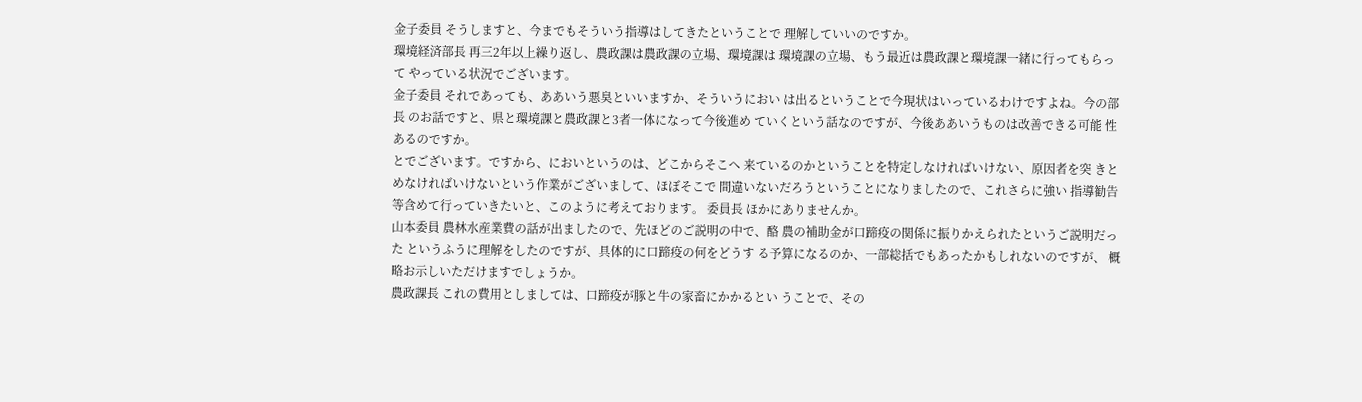金子委員 そうしますと、今までもそういう指導はしてきたということで 理解していいのですか。
環境経済部長 再三2年以上繰り返し、農政課は農政課の立場、環境課は 環境課の立場、もう最近は農政課と環境課一緒に行ってもらって やっている状況でございます。
金子委員 それであっても、ああいう悪臭といいますか、そういうにおい は出るということで今現状はいっているわけですよね。今の部長 のお話ですと、県と環境課と農政課と3者一体になって今後進め ていくという話なのですが、今後ああいうものは改善できる可能 性あるのですか。
とでございます。ですから、においというのは、どこからそこへ 来ているのかということを特定しなければいけない、原因者を突 きとめなければいけないという作業がございまして、ほぼそこで 間違いないだろうということになりましたので、これさらに強い 指導勧告等含めて行っていきたいと、このように考えております。 委員長 ほかにありませんか。
山本委員 農林水産業費の話が出ましたので、先ほどのご説明の中で、酪 農の補助金が口蹄疫の関係に振りかえられたというご説明だった というふうに理解をしたのですが、具体的に口蹄疫の何をどうす る予算になるのか、一部総括でもあったかもしれないのですが、 概略お示しいただけますでしょうか。
農政課長 これの費用としましては、口蹄疫が豚と牛の家畜にかかるとい うことで、その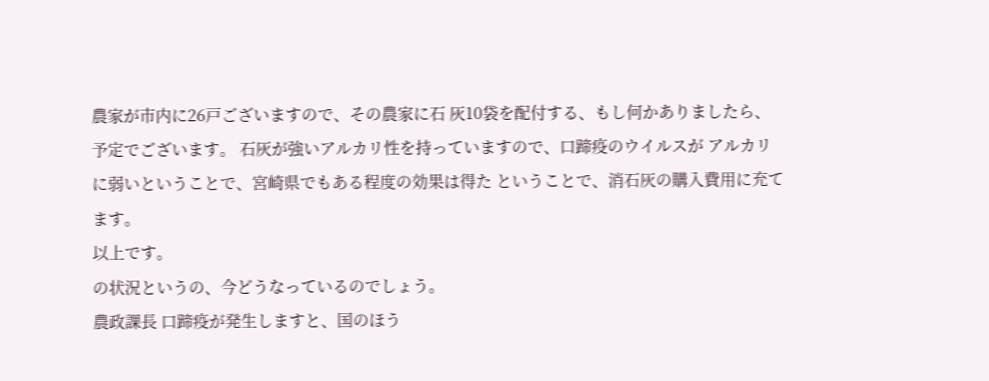農家が市内に26戸ございますので、その農家に石 灰10袋を配付する、もし何かありましたら、予定でございます。 石灰が強いアルカリ性を持っていますので、口蹄疫のウイルスが アルカリに弱いということで、宮崎県でもある程度の効果は得た ということで、消石灰の購入費用に充てます。
以上です。
の状況というの、今どうなっているのでしょう。
農政課長 口蹄疫が発生しますと、国のほう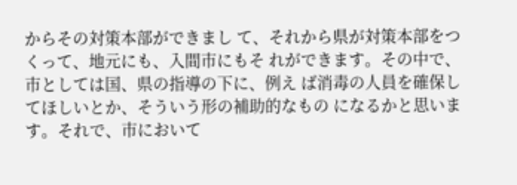からその対策本部ができまし て、それから県が対策本部をつくって、地元にも、入間市にもそ れができます。その中で、市としては国、県の指導の下に、例え ば消毒の人員を確保してほしいとか、そういう形の補助的なもの になるかと思います。それで、市において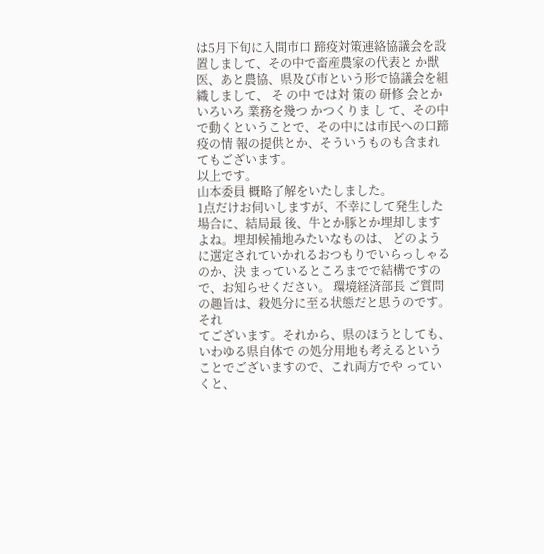は5月下旬に入間市口 蹄疫対策連絡協議会を設置しまして、その中で畜産農家の代表と か獣医、あと農協、県及び市という形で協議会を組織しまして、 そ の中 では対 策の 研修 会とか いろいろ 業務を幾つ かつくりま し て、その中で動くということで、その中には市民への口蹄疫の情 報の提供とか、そういうものも含まれてもございます。
以上です。
山本委員 概略了解をいたしました。
1点だけお伺いしますが、不幸にして発生した場合に、結局最 後、牛とか豚とか埋却しますよね。埋却候補地みたいなものは、 どのように選定されていかれるおつもりでいらっしゃるのか、決 まっているところまでで結構ですので、お知らせください。 環境経済部長 ご質問の趣旨は、殺処分に至る状態だと思うのです。それ
てございます。それから、県のほうとしても、いわゆる県自体で の処分用地も考えるということでございますので、これ両方でや っていくと、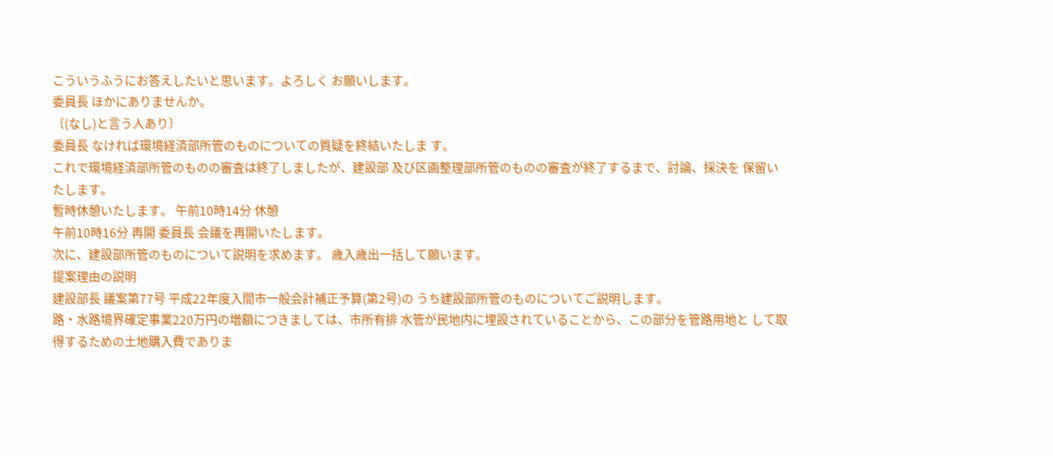こういうふうにお答えしたいと思います。よろしく お願いします。
委員長 ほかにありませんか。
〔(なし)と言う人あり〕
委員長 なければ環境経済部所管のものについての質疑を終結いたしま す。
これで環境経済部所管のものの審査は終了しましたが、建設部 及び区画整理部所管のものの審査が終了するまで、討論、採決を 保留いたします。
暫時休憩いたします。 午前10時14分 休憩
午前10時16分 再開 委員長 会議を再開いたします。
次に、建設部所管のものについて説明を求めます。 歳入歳出一括して願います。
提案理由の説明
建設部長 議案第77号 平成22年度入間市一般会計補正予算(第2号)の うち建設部所管のものについてご説明します。
路・水路境界確定事業220万円の増額につきましては、市所有排 水管が民地内に埋設されていることから、この部分を管路用地と して取得するための土地購入費でありま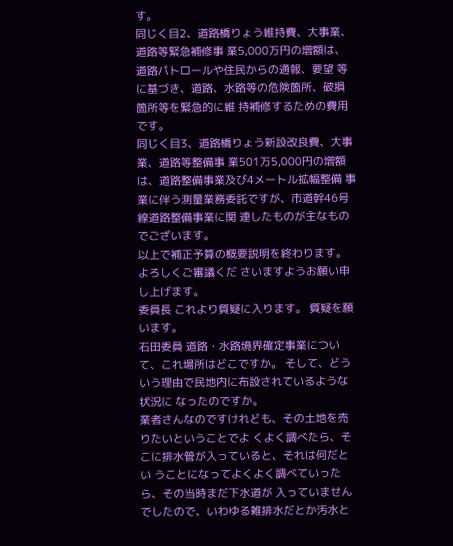す。
同じく目2、道路橋りょう維持費、大事業、道路等緊急補修事 業5,000万円の増額は、道路パトロールや住民からの通報、要望 等に基づき、道路、水路等の危険箇所、破損箇所等を緊急的に維 持補修するための費用です。
同じく目3、道路橋りょう新設改良費、大事業、道路等整備事 業501万5,000円の増額は、道路整備事業及び4メートル拡幅整備 事業に伴う測量業務委託ですが、市道幹46号線道路整備事業に関 連したものが主なものでございます。
以上で補正予算の概要説明を終わります。よろしくご審議くだ さいますようお願い申し上げます。
委員長 これより質疑に入ります。 質疑を願います。
石田委員 道路・水路境界確定事業について、これ場所はどこですか。 そして、どういう理由で民地内に布設されているような状況に なったのですか。
業者さんなのですけれども、その土地を売りたいということでよ くよく調べたら、そこに排水管が入っていると、それは何だとい うことになってよくよく調べていったら、その当時まだ下水道が 入っていませんでしたので、いわゆる雑排水だとか汚水と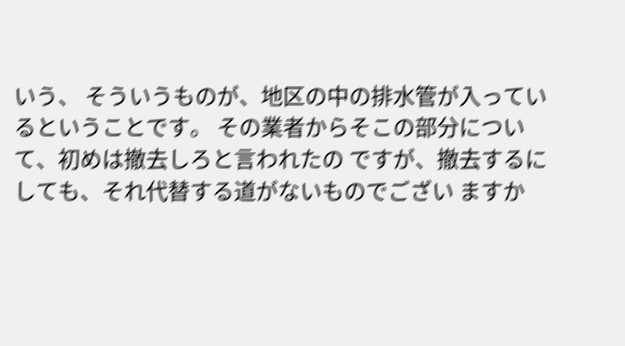いう、 そういうものが、地区の中の排水管が入っているということです。 その業者からそこの部分について、初めは撤去しろと言われたの ですが、撤去するにしても、それ代替する道がないものでござい ますか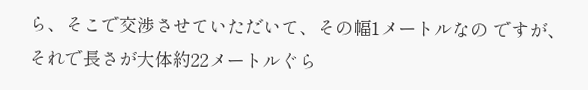ら、そこで交渉させていただいて、その幅1メートルなの ですが、それで長さが大体約22メートルぐら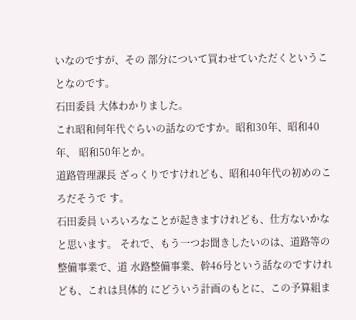いなのですが、その 部分について買わせていただくということなのです。
石田委員 大体わかりました。
これ昭和何年代ぐらいの話なのですか。昭和30年、昭和40年、 昭和50年とか。
道路管理課長 ざっくりですけれども、昭和40年代の初めのころだそうで す。
石田委員 いろいろなことが起きますけれども、仕方ないかなと思います。 それで、もう一つお聞きしたいのは、道路等の整備事業で、道 水路整備事業、幹46号という話なのですけれども、これは具体的 にどういう計画のもとに、この予算組ま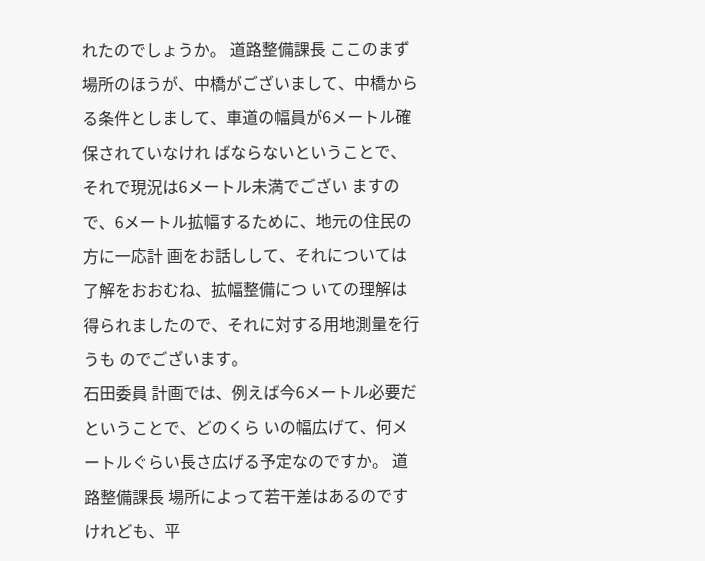れたのでしょうか。 道路整備課長 ここのまず場所のほうが、中橋がございまして、中橋から
る条件としまして、車道の幅員が6メートル確保されていなけれ ばならないということで、それで現況は6メートル未満でござい ますので、6メートル拡幅するために、地元の住民の方に一応計 画をお話しして、それについては了解をおおむね、拡幅整備につ いての理解は得られましたので、それに対する用地測量を行うも のでございます。
石田委員 計画では、例えば今6メートル必要だということで、どのくら いの幅広げて、何メートルぐらい長さ広げる予定なのですか。 道路整備課長 場所によって若干差はあるのですけれども、平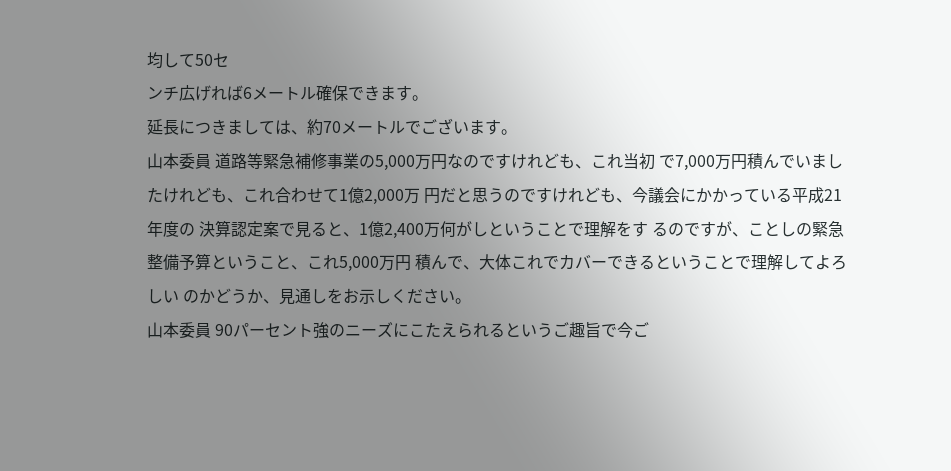均して50セ
ンチ広げれば6メートル確保できます。
延長につきましては、約70メートルでございます。
山本委員 道路等緊急補修事業の5,000万円なのですけれども、これ当初 で7,000万円積んでいましたけれども、これ合わせて1億2,000万 円だと思うのですけれども、今議会にかかっている平成21年度の 決算認定案で見ると、1億2,400万何がしということで理解をす るのですが、ことしの緊急整備予算ということ、これ5,000万円 積んで、大体これでカバーできるということで理解してよろしい のかどうか、見通しをお示しください。
山本委員 90パーセント強のニーズにこたえられるというご趣旨で今ご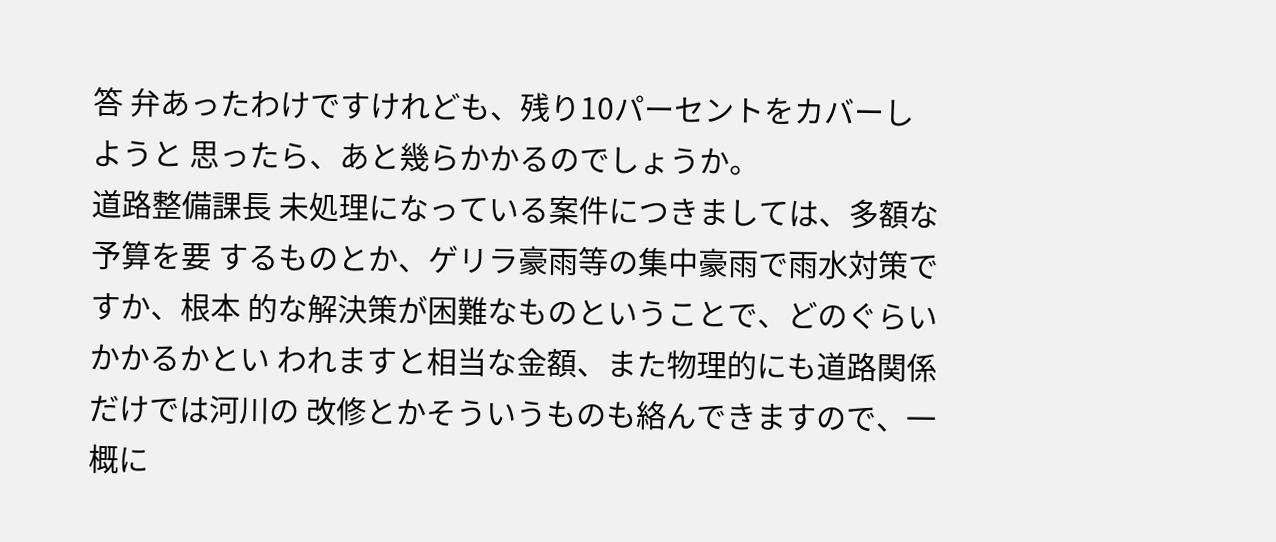答 弁あったわけですけれども、残り10パーセントをカバーしようと 思ったら、あと幾らかかるのでしょうか。
道路整備課長 未処理になっている案件につきましては、多額な予算を要 するものとか、ゲリラ豪雨等の集中豪雨で雨水対策ですか、根本 的な解決策が困難なものということで、どのぐらいかかるかとい われますと相当な金額、また物理的にも道路関係だけでは河川の 改修とかそういうものも絡んできますので、一概に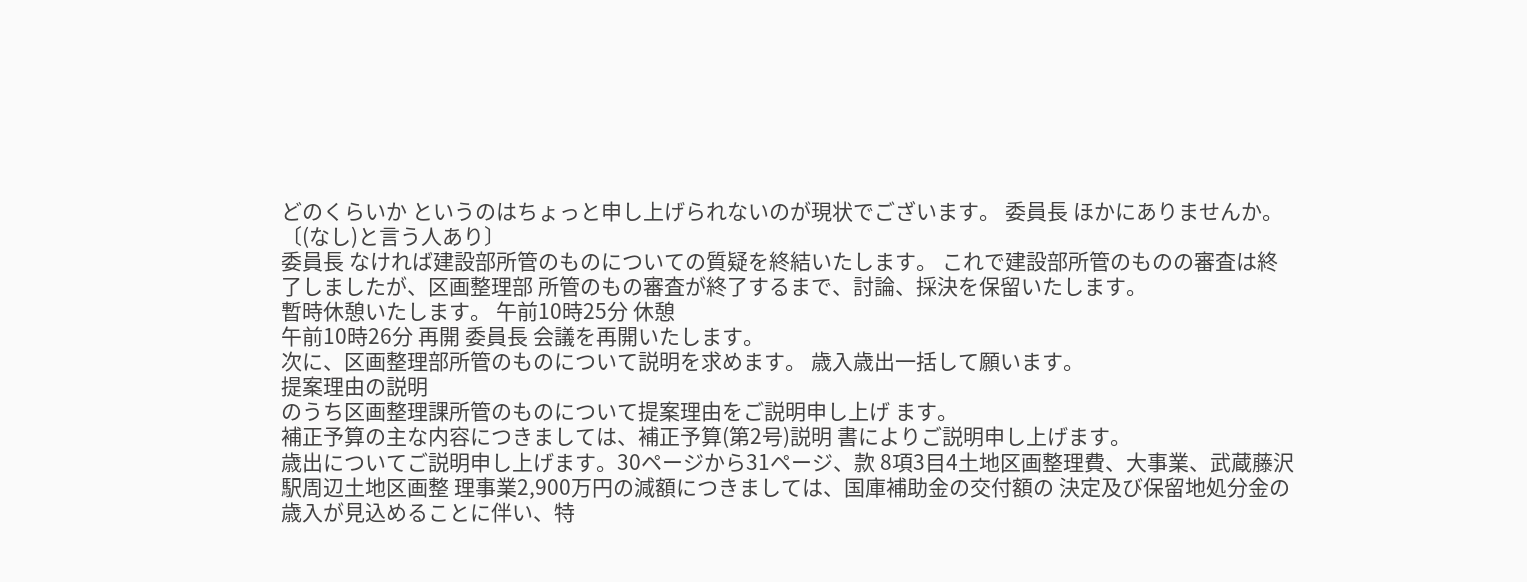どのくらいか というのはちょっと申し上げられないのが現状でございます。 委員長 ほかにありませんか。
〔(なし)と言う人あり〕
委員長 なければ建設部所管のものについての質疑を終結いたします。 これで建設部所管のものの審査は終了しましたが、区画整理部 所管のもの審査が終了するまで、討論、採決を保留いたします。
暫時休憩いたします。 午前10時25分 休憩
午前10時26分 再開 委員長 会議を再開いたします。
次に、区画整理部所管のものについて説明を求めます。 歳入歳出一括して願います。
提案理由の説明
のうち区画整理課所管のものについて提案理由をご説明申し上げ ます。
補正予算の主な内容につきましては、補正予算(第2号)説明 書によりご説明申し上げます。
歳出についてご説明申し上げます。30ページから31ページ、款 8項3目4土地区画整理費、大事業、武蔵藤沢駅周辺土地区画整 理事業2,900万円の減額につきましては、国庫補助金の交付額の 決定及び保留地処分金の歳入が見込めることに伴い、特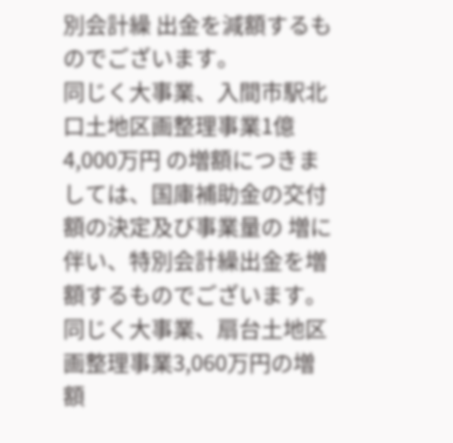別会計繰 出金を減額するものでございます。
同じく大事業、入間市駅北口土地区画整理事業1億4,000万円 の増額につきましては、国庫補助金の交付額の決定及び事業量の 増に伴い、特別会計繰出金を増額するものでございます。
同じく大事業、扇台土地区画整理事業3,060万円の増額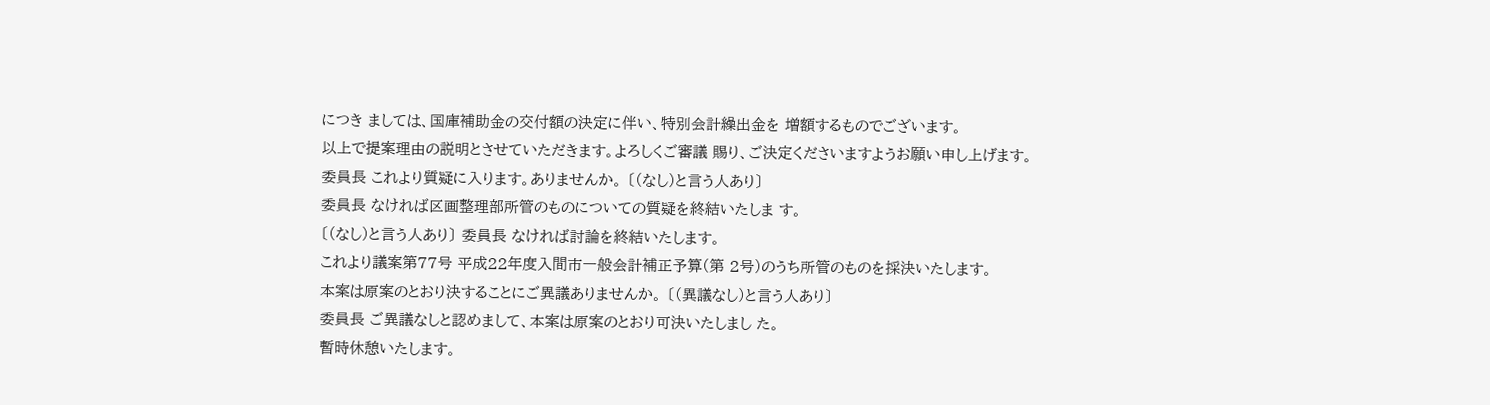につき ましては、国庫補助金の交付額の決定に伴い、特別会計繰出金を 増額するものでございます。
以上で提案理由の説明とさせていただきます。よろしくご審議 賜り、ご決定くださいますようお願い申し上げます。
委員長 これより質疑に入ります。ありませんか。 〔(なし)と言う人あり〕
委員長 なければ区画整理部所管のものについての質疑を終結いたしま す。
〔(なし)と言う人あり〕 委員長 なければ討論を終結いたします。
これより議案第77号 平成22年度入間市一般会計補正予算(第 2号)のうち所管のものを採決いたします。
本案は原案のとおり決することにご異議ありませんか。 〔(異議なし)と言う人あり〕
委員長 ご異議なしと認めまして、本案は原案のとおり可決いたしまし た。
暫時休憩いたします。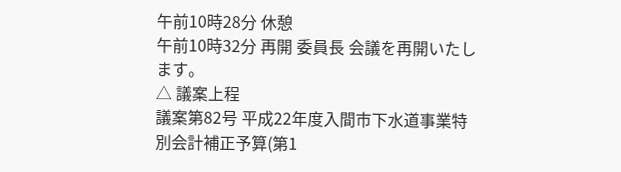午前10時28分 休憩
午前10時32分 再開 委員長 会議を再開いたします。
△ 議案上程
議案第82号 平成22年度入間市下水道事業特別会計補正予算(第1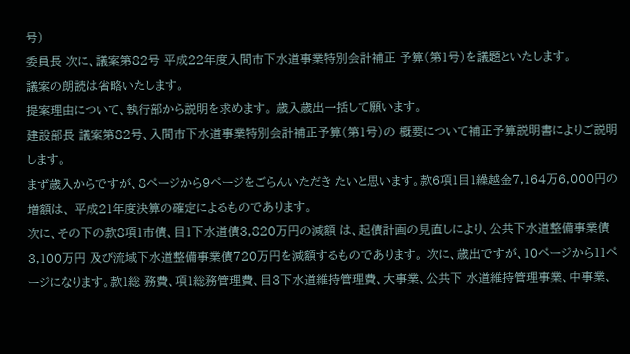号)
委員長 次に、議案第82号 平成22年度入間市下水道事業特別会計補正 予算(第1号)を議題といたします。
議案の朗読は省略いたします。
提案理由について、執行部から説明を求めます。 歳入歳出一括して願います。
建設部長 議案第82号、入間市下水道事業特別会計補正予算(第1号)の 概要について補正予算説明書によりご説明します。
まず歳入からですが、8ページから9ページをごらんいただき たいと思います。款6項1目1繰越金7,164万6,000円の増額は、 平成21年度決算の確定によるものであります。
次に、その下の款8項1市債、目1下水道債3,820万円の減額 は、起債計画の見直しにより、公共下水道整備事業債3,100万円 及び流域下水道整備事業債720万円を減額するものであります。 次に、歳出ですが、10ページから11ページになります。款1総 務費、項1総務管理費、目3下水道維持管理費、大事業、公共下 水道維持管理事業、中事業、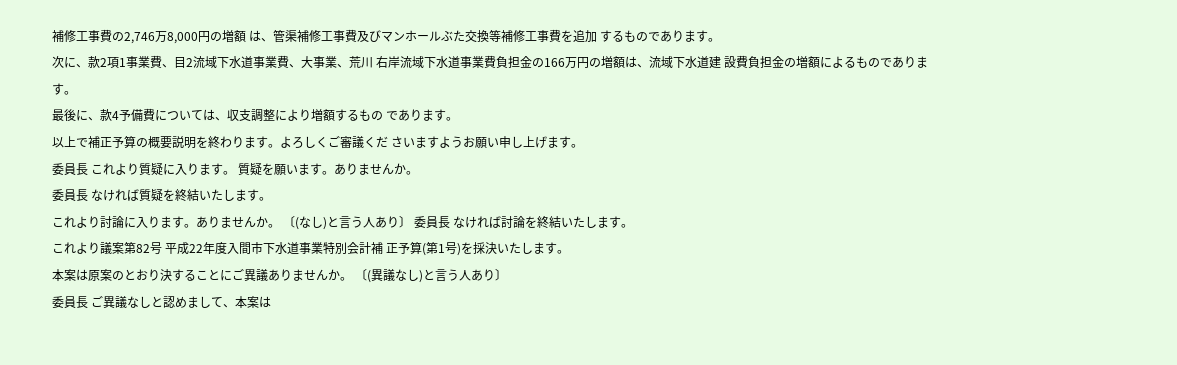補修工事費の2,746万8,000円の増額 は、管渠補修工事費及びマンホールぶた交換等補修工事費を追加 するものであります。
次に、款2項1事業費、目2流域下水道事業費、大事業、荒川 右岸流域下水道事業費負担金の166万円の増額は、流域下水道建 設費負担金の増額によるものであります。
最後に、款4予備費については、収支調整により増額するもの であります。
以上で補正予算の概要説明を終わります。よろしくご審議くだ さいますようお願い申し上げます。
委員長 これより質疑に入ります。 質疑を願います。ありませんか。
委員長 なければ質疑を終結いたします。
これより討論に入ります。ありませんか。 〔(なし)と言う人あり〕 委員長 なければ討論を終結いたします。
これより議案第82号 平成22年度入間市下水道事業特別会計補 正予算(第1号)を採決いたします。
本案は原案のとおり決することにご異議ありませんか。 〔(異議なし)と言う人あり〕
委員長 ご異議なしと認めまして、本案は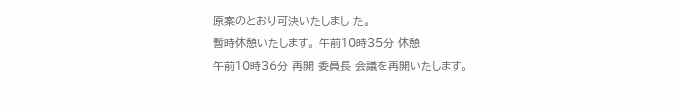原案のとおり可決いたしまし た。
暫時休憩いたします。 午前10時35分 休憩
午前10時36分 再開 委員長 会議を再開いたします。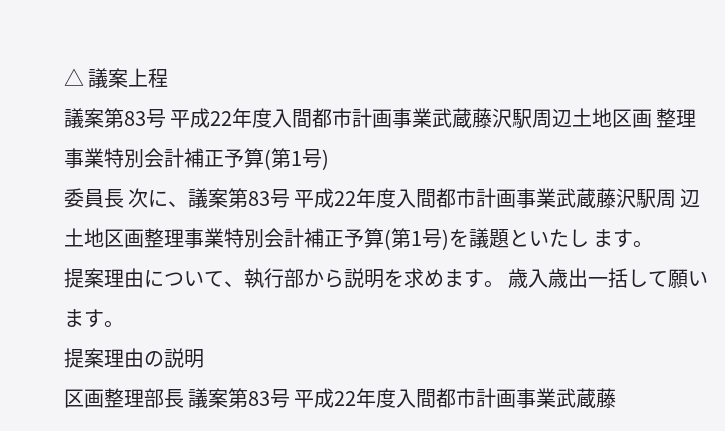△ 議案上程
議案第83号 平成22年度入間都市計画事業武蔵藤沢駅周辺土地区画 整理事業特別会計補正予算(第1号)
委員長 次に、議案第83号 平成22年度入間都市計画事業武蔵藤沢駅周 辺土地区画整理事業特別会計補正予算(第1号)を議題といたし ます。
提案理由について、執行部から説明を求めます。 歳入歳出一括して願います。
提案理由の説明
区画整理部長 議案第83号 平成22年度入間都市計画事業武蔵藤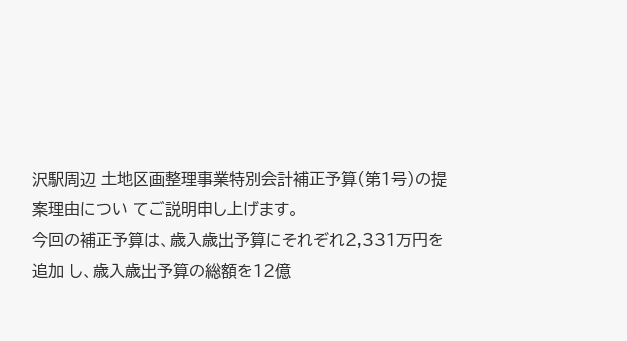沢駅周辺 土地区画整理事業特別会計補正予算(第1号)の提案理由につい てご説明申し上げます。
今回の補正予算は、歳入歳出予算にそれぞれ2,331万円を追加 し、歳入歳出予算の総額を12億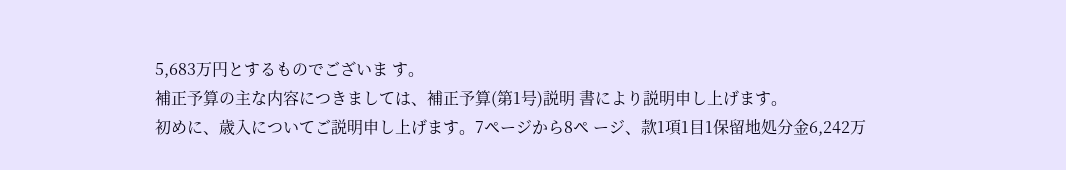5,683万円とするものでございま す。
補正予算の主な内容につきましては、補正予算(第1号)説明 書により説明申し上げます。
初めに、歳入についてご説明申し上げます。7ページから8ペ ージ、款1項1目1保留地処分金6,242万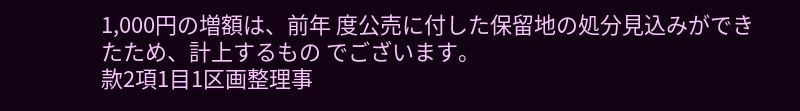1,000円の増額は、前年 度公売に付した保留地の処分見込みができたため、計上するもの でございます。
款2項1目1区画整理事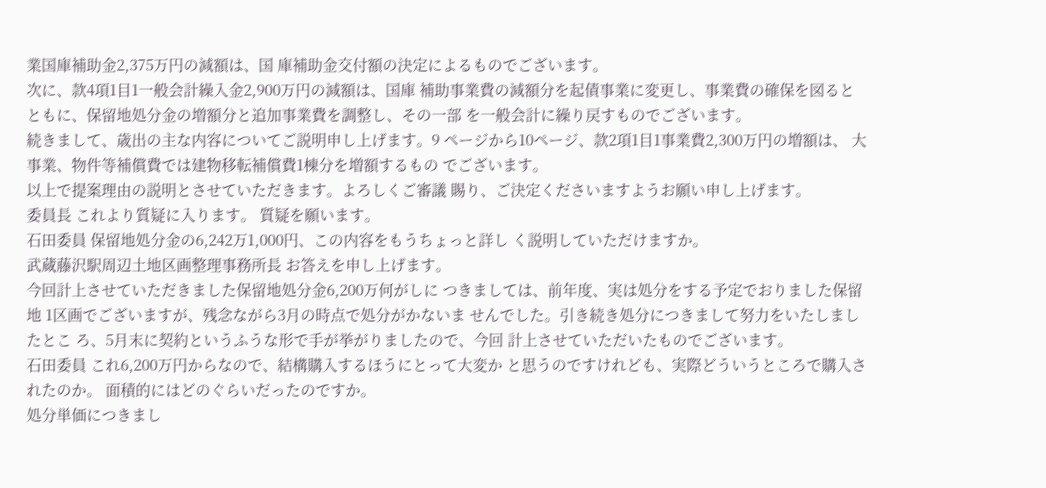業国庫補助金2,375万円の減額は、国 庫補助金交付額の決定によるものでございます。
次に、款4項1目1一般会計繰入金2,900万円の減額は、国庫 補助事業費の減額分を起債事業に変更し、事業費の確保を図ると ともに、保留地処分金の増額分と追加事業費を調整し、その一部 を一般会計に繰り戻すものでございます。
続きまして、歳出の主な内容についてご説明申し上げます。9 ページから10ページ、款2項1目1事業費2,300万円の増額は、 大事業、物件等補償費では建物移転補償費1棟分を増額するもの でございます。
以上で提案理由の説明とさせていただきます。よろしくご審議 賜り、ご決定くださいますようお願い申し上げます。
委員長 これより質疑に入ります。 質疑を願います。
石田委員 保留地処分金の6,242万1,000円、この内容をもうちょっと詳し く説明していただけますか。
武蔵藤沢駅周辺土地区画整理事務所長 お答えを申し上げます。
今回計上させていただきました保留地処分金6,200万何がしに つきましては、前年度、実は処分をする予定でおりました保留地 1区画でございますが、残念ながら3月の時点で処分がかないま せんでした。引き続き処分につきまして努力をいたしましたとこ ろ、5月末に契約というふうな形で手が挙がりましたので、今回 計上させていただいたものでございます。
石田委員 これ6,200万円からなので、結構購入するほうにとって大変か と思うのですけれども、実際どういうところで購入されたのか。 面積的にはどのぐらいだったのですか。
処分単価につきまし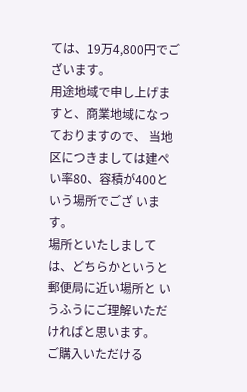ては、19万4,800円でございます。
用途地域で申し上げますと、商業地域になっておりますので、 当地区につきましては建ぺい率80、容積が400という場所でござ います。
場所といたしましては、どちらかというと郵便局に近い場所と いうふうにご理解いただければと思います。
ご購入いただける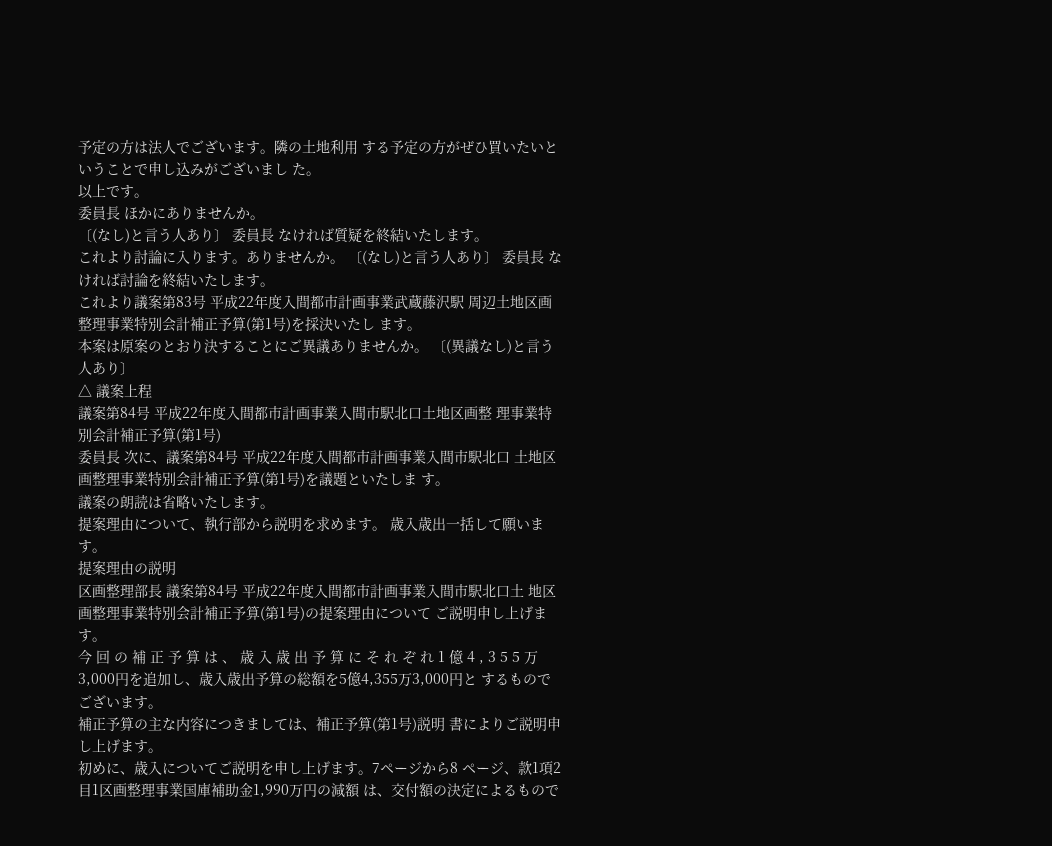予定の方は法人でございます。隣の土地利用 する予定の方がぜひ買いたいということで申し込みがございまし た。
以上です。
委員長 ほかにありませんか。
〔(なし)と言う人あり〕 委員長 なければ質疑を終結いたします。
これより討論に入ります。ありませんか。 〔(なし)と言う人あり〕 委員長 なければ討論を終結いたします。
これより議案第83号 平成22年度入間都市計画事業武蔵藤沢駅 周辺土地区画整理事業特別会計補正予算(第1号)を採決いたし ます。
本案は原案のとおり決することにご異議ありませんか。 〔(異議なし)と言う人あり〕
△ 議案上程
議案第84号 平成22年度入間都市計画事業入間市駅北口土地区画整 理事業特別会計補正予算(第1号)
委員長 次に、議案第84号 平成22年度入間都市計画事業入間市駅北口 土地区画整理事業特別会計補正予算(第1号)を議題といたしま す。
議案の朗読は省略いたします。
提案理由について、執行部から説明を求めます。 歳入歳出一括して願います。
提案理由の説明
区画整理部長 議案第84号 平成22年度入間都市計画事業入間市駅北口土 地区画整理事業特別会計補正予算(第1号)の提案理由について ご説明申し上げます。
今 回 の 補 正 予 算 は 、 歳 入 歳 出 予 算 に そ れ ぞ れ 1 億 4 , 3 5 5 万 3,000円を追加し、歳入歳出予算の総額を5億4,355万3,000円と するものでございます。
補正予算の主な内容につきましては、補正予算(第1号)説明 書によりご説明申し上げます。
初めに、歳入についてご説明を申し上げます。7ページから8 ページ、款1項2目1区画整理事業国庫補助金1,990万円の減額 は、交付額の決定によるもので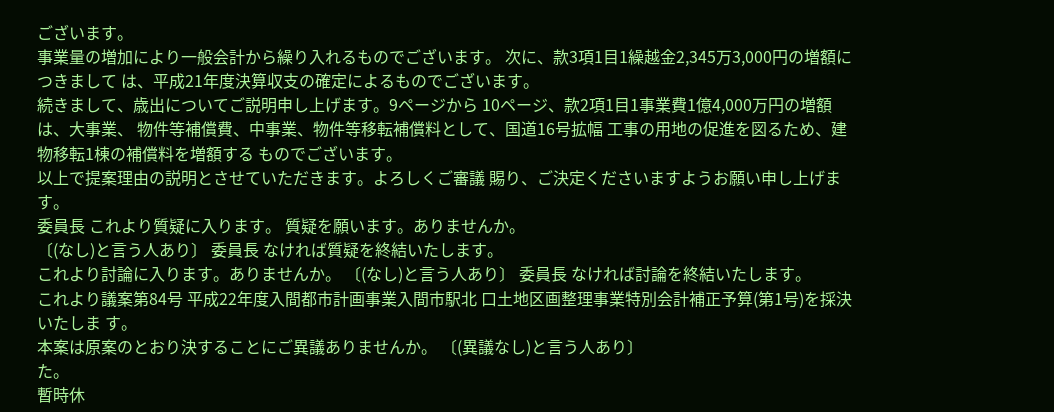ございます。
事業量の増加により一般会計から繰り入れるものでございます。 次に、款3項1目1繰越金2,345万3,000円の増額につきまして は、平成21年度決算収支の確定によるものでございます。
続きまして、歳出についてご説明申し上げます。9ページから 10ページ、款2項1目1事業費1億4,000万円の増額は、大事業、 物件等補償費、中事業、物件等移転補償料として、国道16号拡幅 工事の用地の促進を図るため、建物移転1棟の補償料を増額する ものでございます。
以上で提案理由の説明とさせていただきます。よろしくご審議 賜り、ご決定くださいますようお願い申し上げます。
委員長 これより質疑に入ります。 質疑を願います。ありませんか。
〔(なし)と言う人あり〕 委員長 なければ質疑を終結いたします。
これより討論に入ります。ありませんか。 〔(なし)と言う人あり〕 委員長 なければ討論を終結いたします。
これより議案第84号 平成22年度入間都市計画事業入間市駅北 口土地区画整理事業特別会計補正予算(第1号)を採決いたしま す。
本案は原案のとおり決することにご異議ありませんか。 〔(異議なし)と言う人あり〕
た。
暫時休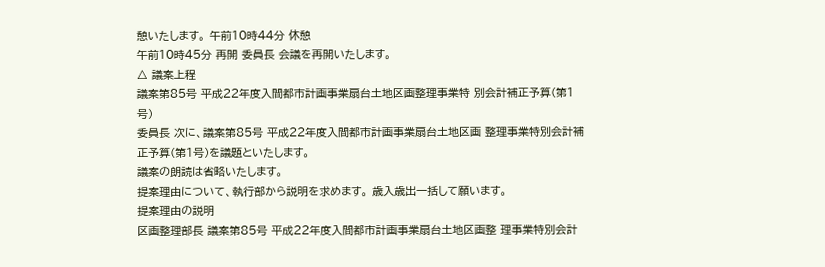憩いたします。 午前10時44分 休憩
午前10時45分 再開 委員長 会議を再開いたします。
△ 議案上程
議案第85号 平成22年度入間都市計画事業扇台土地区画整理事業特 別会計補正予算(第1号)
委員長 次に、議案第85号 平成22年度入間都市計画事業扇台土地区画 整理事業特別会計補正予算(第1号)を議題といたします。
議案の朗読は省略いたします。
提案理由について、執行部から説明を求めます。 歳入歳出一括して願います。
提案理由の説明
区画整理部長 議案第85号 平成22年度入間都市計画事業扇台土地区画整 理事業特別会計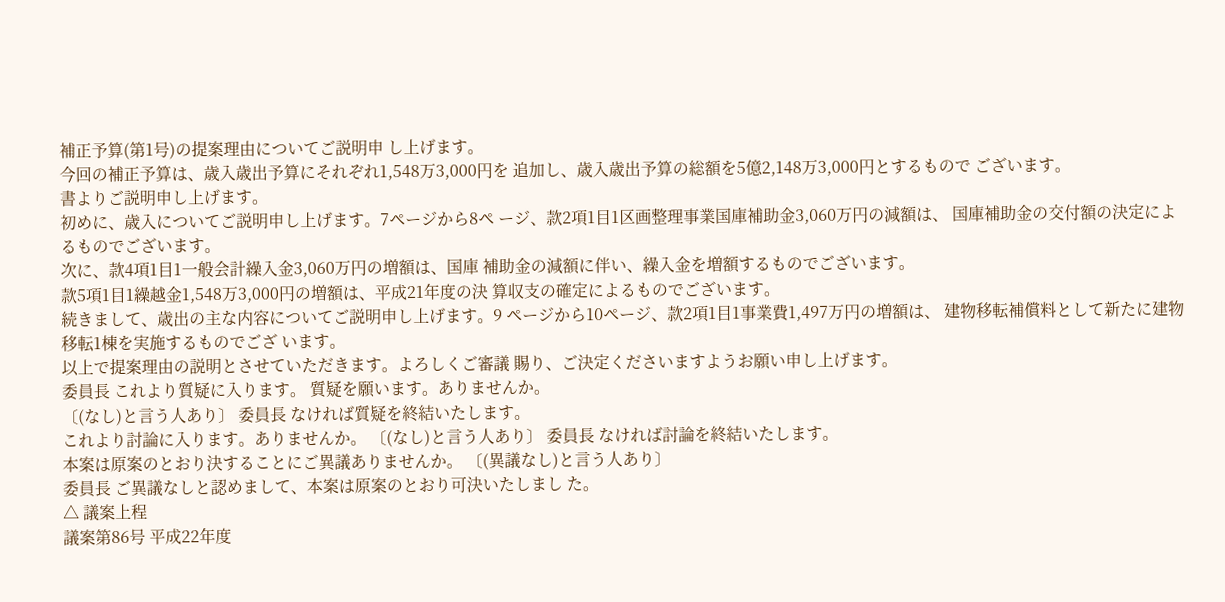補正予算(第1号)の提案理由についてご説明申 し上げます。
今回の補正予算は、歳入歳出予算にそれぞれ1,548万3,000円を 追加し、歳入歳出予算の総額を5億2,148万3,000円とするもので ございます。
書よりご説明申し上げます。
初めに、歳入についてご説明申し上げます。7ページから8ペ ージ、款2項1目1区画整理事業国庫補助金3,060万円の減額は、 国庫補助金の交付額の決定によるものでございます。
次に、款4項1目1一般会計繰入金3,060万円の増額は、国庫 補助金の減額に伴い、繰入金を増額するものでございます。
款5項1目1繰越金1,548万3,000円の増額は、平成21年度の決 算収支の確定によるものでございます。
続きまして、歳出の主な内容についてご説明申し上げます。9 ページから10ページ、款2項1目1事業費1,497万円の増額は、 建物移転補償料として新たに建物移転1棟を実施するものでござ います。
以上で提案理由の説明とさせていただきます。よろしくご審議 賜り、ご決定くださいますようお願い申し上げます。
委員長 これより質疑に入ります。 質疑を願います。ありませんか。
〔(なし)と言う人あり〕 委員長 なければ質疑を終結いたします。
これより討論に入ります。ありませんか。 〔(なし)と言う人あり〕 委員長 なければ討論を終結いたします。
本案は原案のとおり決することにご異議ありませんか。 〔(異議なし)と言う人あり〕
委員長 ご異議なしと認めまして、本案は原案のとおり可決いたしまし た。
△ 議案上程
議案第86号 平成22年度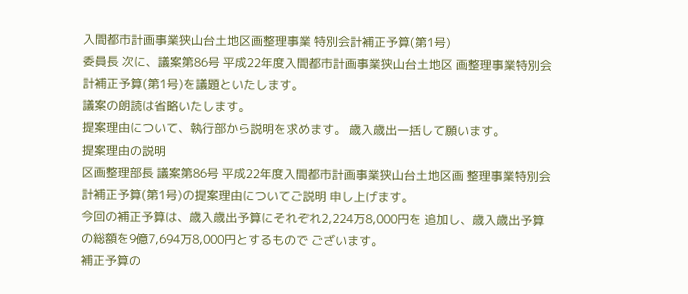入間都市計画事業狭山台土地区画整理事業 特別会計補正予算(第1号)
委員長 次に、議案第86号 平成22年度入間都市計画事業狭山台土地区 画整理事業特別会計補正予算(第1号)を議題といたします。
議案の朗読は省略いたします。
提案理由について、執行部から説明を求めます。 歳入歳出一括して願います。
提案理由の説明
区画整理部長 議案第86号 平成22年度入間都市計画事業狭山台土地区画 整理事業特別会計補正予算(第1号)の提案理由についてご説明 申し上げます。
今回の補正予算は、歳入歳出予算にそれぞれ2,224万8,000円を 追加し、歳入歳出予算の総額を9億7,694万8,000円とするもので ございます。
補正予算の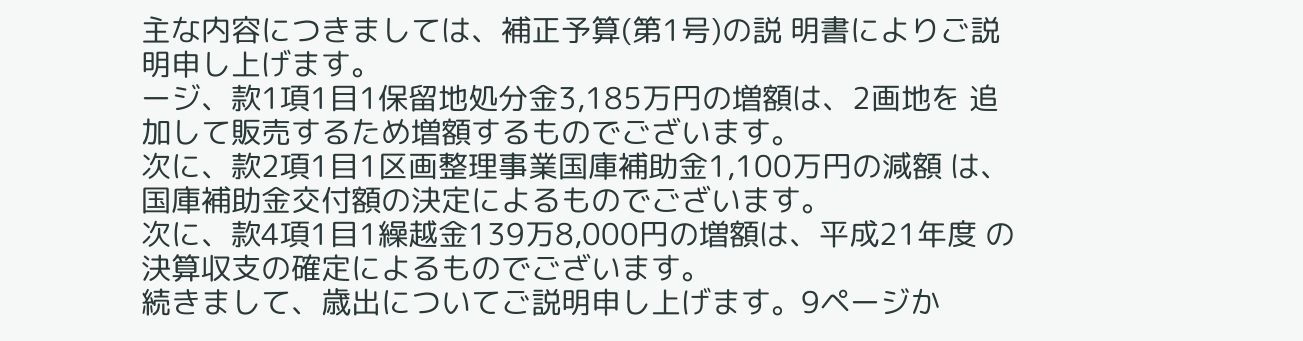主な内容につきましては、補正予算(第1号)の説 明書によりご説明申し上げます。
ージ、款1項1目1保留地処分金3,185万円の増額は、2画地を 追加して販売するため増額するものでございます。
次に、款2項1目1区画整理事業国庫補助金1,100万円の減額 は、国庫補助金交付額の決定によるものでございます。
次に、款4項1目1繰越金139万8,000円の増額は、平成21年度 の決算収支の確定によるものでございます。
続きまして、歳出についてご説明申し上げます。9ページか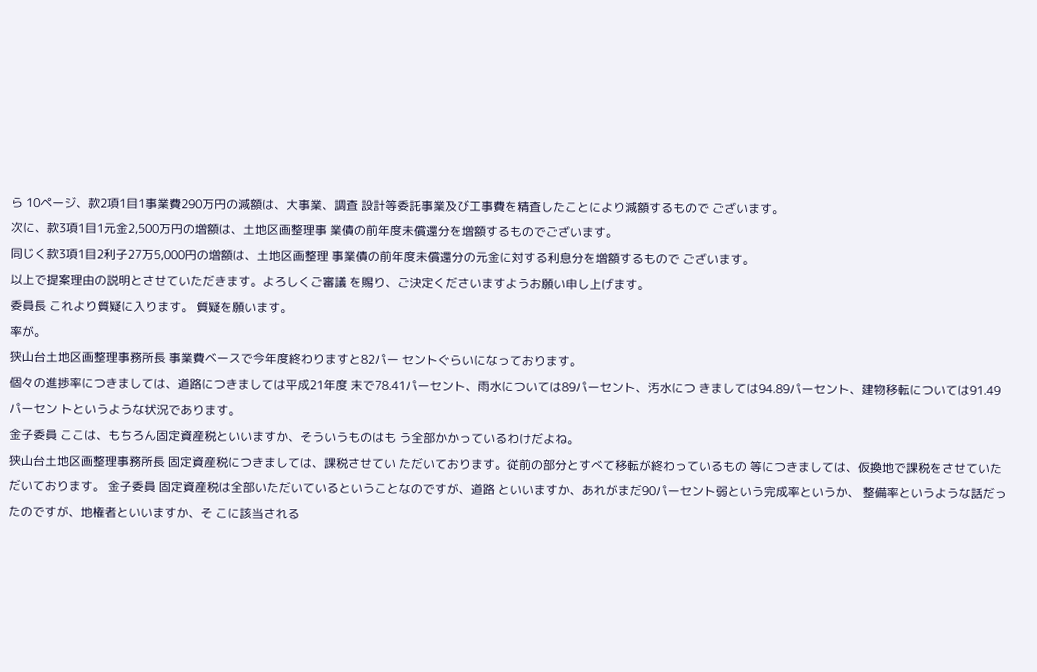ら 10ページ、款2項1目1事業費290万円の減額は、大事業、調査 設計等委託事業及び工事費を精査したことにより減額するもので ございます。
次に、款3項1目1元金2,500万円の増額は、土地区画整理事 業債の前年度未償還分を増額するものでございます。
同じく款3項1目2利子27万5,000円の増額は、土地区画整理 事業債の前年度未償還分の元金に対する利息分を増額するもので ございます。
以上で提案理由の説明とさせていただきます。よろしくご審議 を賜り、ご決定くださいますようお願い申し上げます。
委員長 これより質疑に入ります。 質疑を願います。
率が。
狭山台土地区画整理事務所長 事業費ベースで今年度終わりますと82パー セントぐらいになっております。
個々の進捗率につきましては、道路につきましては平成21年度 末で78.41パーセント、雨水については89パーセント、汚水につ きましては94.89パーセント、建物移転については91.49パーセン トというような状況であります。
金子委員 ここは、もちろん固定資産税といいますか、そういうものはも う全部かかっているわけだよね。
狭山台土地区画整理事務所長 固定資産税につきましては、課税させてい ただいております。従前の部分とすべて移転が終わっているもの 等につきましては、仮換地で課税をさせていただいております。 金子委員 固定資産税は全部いただいているということなのですが、道路 といいますか、あれがまだ90パーセント弱という完成率というか、 整備率というような話だったのですが、地権者といいますか、そ こに該当される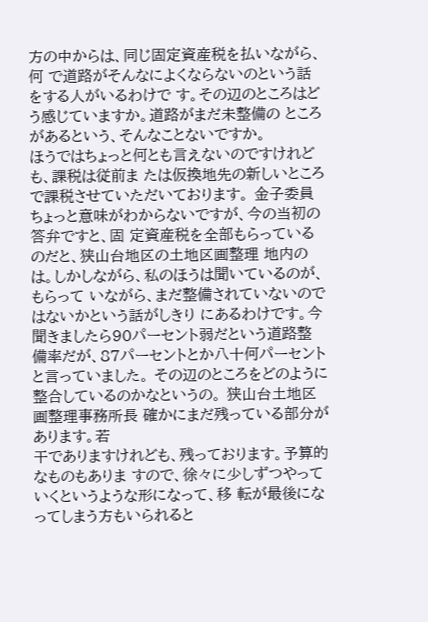方の中からは、同じ固定資産税を払いながら、何 で道路がそんなによくならないのという話をする人がいるわけで す。その辺のところはどう感じていますか。道路がまだ未整備の ところがあるという、そんなことないですか。
ほうではちょっと何とも言えないのですけれども、課税は従前ま たは仮換地先の新しいところで課税させていただいております。 金子委員 ちょっと意味がわからないですが、今の当初の答弁ですと、固 定資産税を全部もらっているのだと、狭山台地区の土地区画整理 地内のは。しかしながら、私のほうは聞いているのが、もらって いながら、まだ整備されていないのではないかという話がしきり にあるわけです。今聞きましたら90パーセント弱だという道路整 備率だが、87パーセントとか八十何パーセントと言っていました。 その辺のところをどのように整合しているのかなというの。 狭山台土地区画整理事務所長 確かにまだ残っている部分があります。若
干でありますけれども、残っております。予算的なものもありま すので、徐々に少しずつやっていくというような形になって、移 転が最後になってしまう方もいられると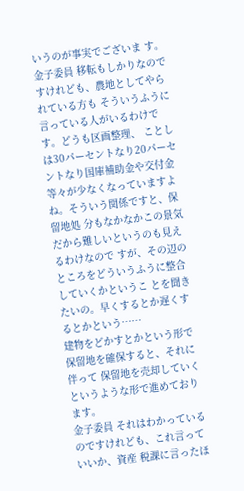いうのが事実でございま す。
金子委員 移転もしかりなのですけれども、農地としてやられている方も そういうふうに言っている人がいるわけです。どうも区画整理、 ことしは30パーセントなり20パーセントなり国庫補助金や交付金 等々が少なくなっていますよね。そういう関係ですと、保留地処 分もなかなかこの景気だから難しいというのも見えるわけなので すが、その辺のところをどういうふうに整合していくかというこ とを聞きたいの。早くするとか遅くするとかという……
建物をどかすとかという形で保留地を確保すると、それに伴って 保留地を売却していくというような形で進めております。
金子委員 それはわかっているのですけれども、これ言っていいか、資産 税課に言ったほ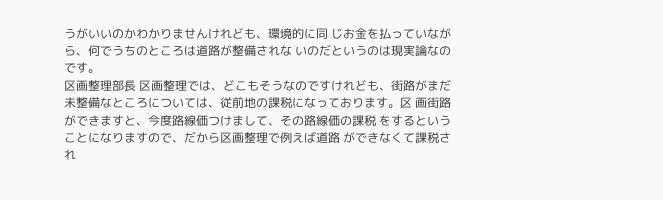うがいいのかわかりませんけれども、環境的に同 じお金を払っていながら、何でうちのところは道路が整備されな いのだというのは現実論なのです。
区画整理部長 区画整理では、どこもそうなのですけれども、街路がまだ 未整備なところについては、従前地の課税になっております。区 画街路ができますと、今度路線価つけまして、その路線価の課税 をするということになりますので、だから区画整理で例えば道路 ができなくて課税され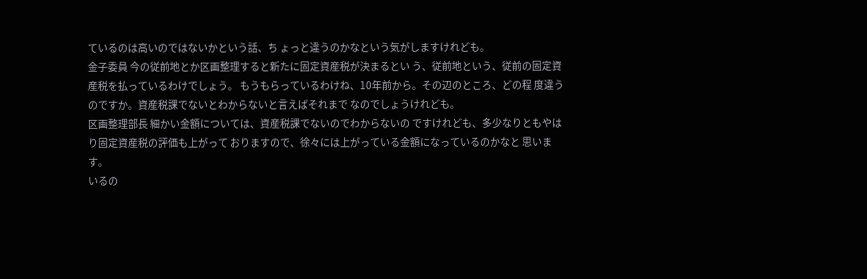ているのは高いのではないかという話、ち ょっと違うのかなという気がしますけれども。
金子委員 今の従前地とか区画整理すると新たに固定資産税が決まるとい う、従前地という、従前の固定資産税を払っているわけでしょう。 もうもらっているわけね、10年前から。その辺のところ、どの程 度違うのですか。資産税課でないとわからないと言えばそれまで なのでしょうけれども。
区画整理部長 細かい金額については、資産税課でないのでわからないの ですけれども、多少なりともやはり固定資産税の評価も上がって おりますので、徐々には上がっている金額になっているのかなと 思います。
いるの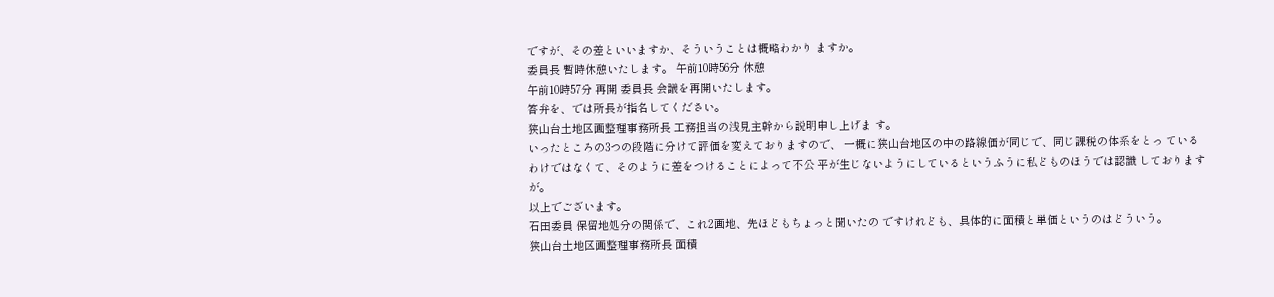ですが、その差といいますか、そういうことは概略わかり ますか。
委員長 暫時休憩いたします。 午前10時56分 休憩
午前10時57分 再開 委員長 会議を再開いたします。
答弁を、では所長が指名してください。
狭山台土地区画整理事務所長 工務担当の浅見主幹から説明申し上げま す。
いったところの3つの段階に分けて評価を変えておりますので、 一概に狭山台地区の中の路線価が同じで、同じ課税の体系をとっ ているわけではなくて、そのように差をつけることによって不公 平が生じないようにしているというふうに私どものほうでは認識 しておりますが。
以上でございます。
石田委員 保留地処分の関係で、これ2画地、先ほどもちょっと聞いたの ですけれども、具体的に面積と単価というのはどういう。
狭山台土地区画整理事務所長 面積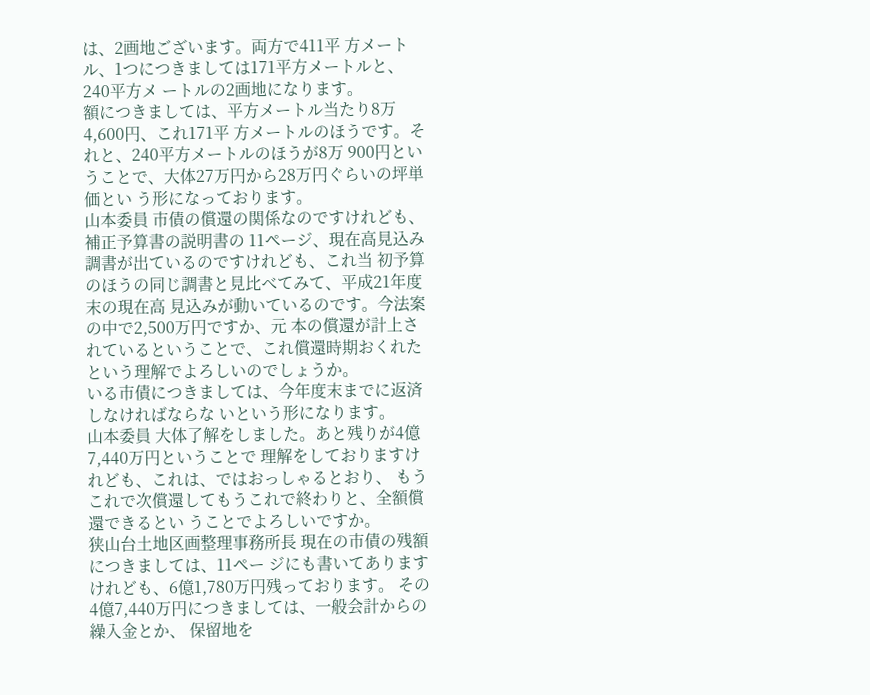は、2画地ございます。両方で411平 方メートル、1つにつきましては171平方メートルと、240平方メ ートルの2画地になります。
額につきましては、平方メートル当たり8万4,600円、これ171平 方メートルのほうです。それと、240平方メートルのほうが8万 900円ということで、大体27万円から28万円ぐらいの坪単価とい う形になっております。
山本委員 市債の償還の関係なのですけれども、補正予算書の説明書の 11ページ、現在高見込み調書が出ているのですけれども、これ当 初予算のほうの同じ調書と見比べてみて、平成21年度末の現在高 見込みが動いているのです。今法案の中で2,500万円ですか、元 本の償還が計上されているということで、これ償還時期おくれた という理解でよろしいのでしょうか。
いる市債につきましては、今年度末までに返済しなければならな いという形になります。
山本委員 大体了解をしました。あと残りが4億7,440万円ということで 理解をしておりますけれども、これは、ではおっしゃるとおり、 もうこれで次償還してもうこれで終わりと、全額償還できるとい うことでよろしいですか。
狭山台土地区画整理事務所長 現在の市債の残額につきましては、11ペー ジにも書いてありますけれども、6億1,780万円残っております。 その4億7,440万円につきましては、一般会計からの繰入金とか、 保留地を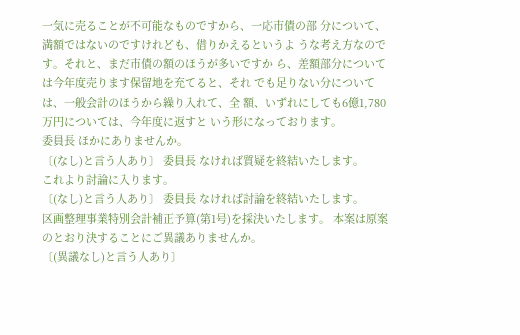一気に売ることが不可能なものですから、一応市債の部 分について、満額ではないのですけれども、借りかえるというよ うな考え方なのです。それと、まだ市債の額のほうが多いですか ら、差額部分については今年度売ります保留地を充てると、それ でも足りない分については、一般会計のほうから繰り入れて、全 額、いずれにしても6億1,780万円については、今年度に返すと いう形になっております。
委員長 ほかにありませんか。
〔(なし)と言う人あり〕 委員長 なければ質疑を終結いたします。
これより討論に入ります。
〔(なし)と言う人あり〕 委員長 なければ討論を終結いたします。
区画整理事業特別会計補正予算(第1号)を採決いたします。 本案は原案のとおり決することにご異議ありませんか。
〔(異議なし)と言う人あり〕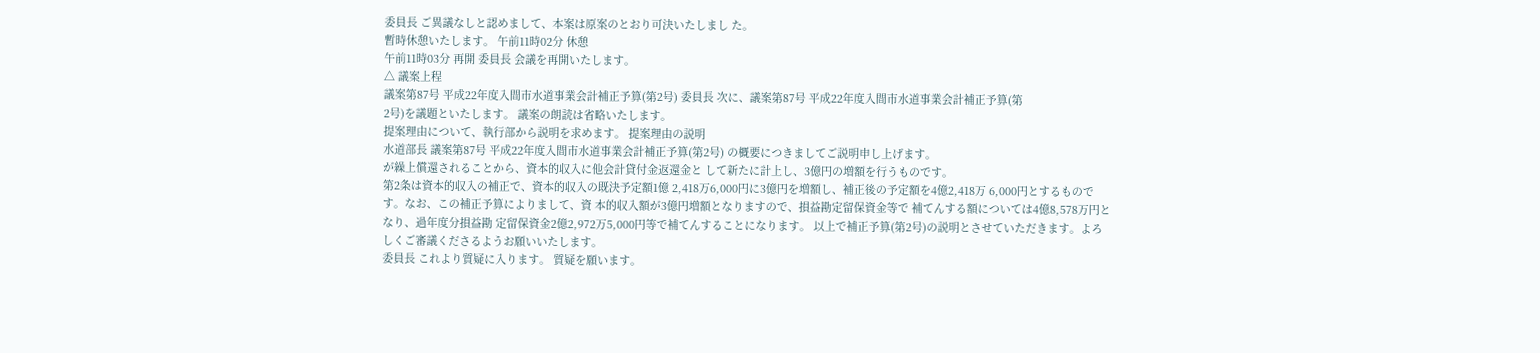委員長 ご異議なしと認めまして、本案は原案のとおり可決いたしまし た。
暫時休憩いたします。 午前11時02分 休憩
午前11時03分 再開 委員長 会議を再開いたします。
△ 議案上程
議案第87号 平成22年度入間市水道事業会計補正予算(第2号) 委員長 次に、議案第87号 平成22年度入間市水道事業会計補正予算(第
2号)を議題といたします。 議案の朗読は省略いたします。
提案理由について、執行部から説明を求めます。 提案理由の説明
水道部長 議案第87号 平成22年度入間市水道事業会計補正予算(第2号) の概要につきましてご説明申し上げます。
が繰上償還されることから、資本的収入に他会計貸付金返還金と して新たに計上し、3億円の増額を行うものです。
第2条は資本的収入の補正で、資本的収入の既決予定額1億 2,418万6,000円に3億円を増額し、補正後の予定額を4億2,418万 6,000円とするものです。なお、この補正予算によりまして、資 本的収入額が3億円増額となりますので、損益勘定留保資金等で 補てんする額については4億8,578万円となり、過年度分損益勘 定留保資金2億2,972万5,000円等で補てんすることになります。 以上で補正予算(第2号)の説明とさせていただきます。よろ しくご審議くださるようお願いいたします。
委員長 これより質疑に入ります。 質疑を願います。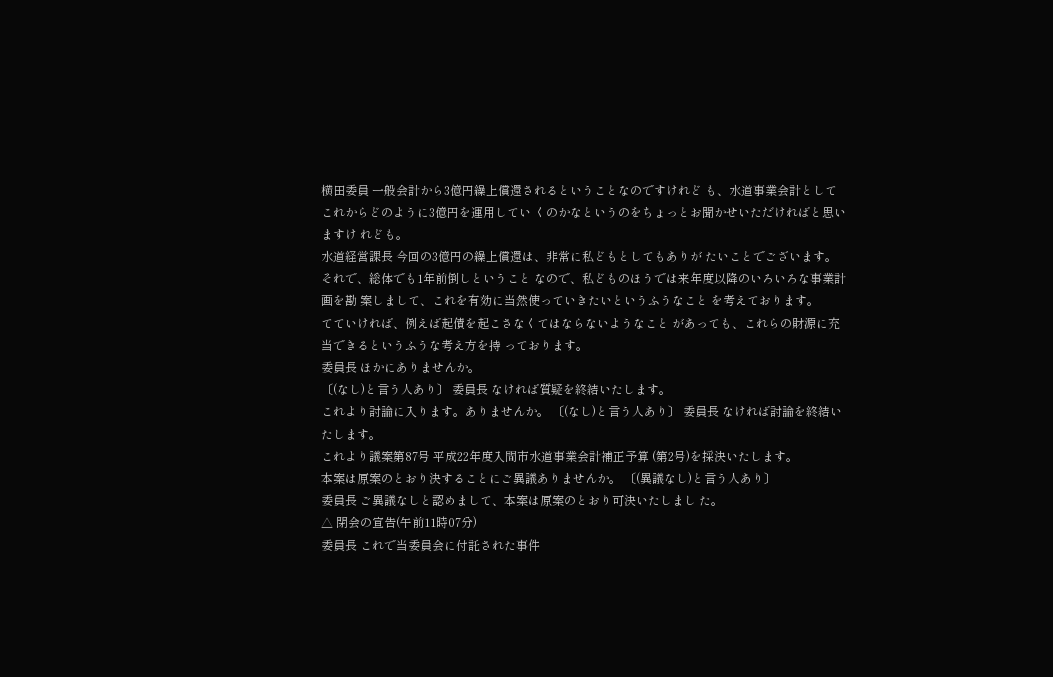横田委員 一般会計から3億円繰上償還されるということなのですけれど も、水道事業会計としてこれからどのように3億円を運用してい くのかなというのをちょっとお聞かせいただければと思いますけ れども。
水道経営課長 今回の3億円の繰上償還は、非常に私どもとしてもありが たいことでございます。それで、総体でも1年前倒しということ なので、私どものほうでは来年度以降のいろいろな事業計画を勘 案しまして、これを有効に当然使っていきたいというふうなこと を考えております。
てていければ、例えば起債を起こさなくてはならないようなこと があっても、これらの財源に充当できるというふうな考え方を持 っております。
委員長 ほかにありませんか。
〔(なし)と言う人あり〕 委員長 なければ質疑を終結いたします。
これより討論に入ります。ありませんか。 〔(なし)と言う人あり〕 委員長 なければ討論を終結いたします。
これより議案第87号 平成22年度入間市水道事業会計補正予算 (第2号)を採決いたします。
本案は原案のとおり決することにご異議ありませんか。 〔(異議なし)と言う人あり〕
委員長 ご異議なしと認めまして、本案は原案のとおり可決いたしまし た。
△ 閉会の宣告(午前11時07分)
委員長 これで当委員会に付託された事件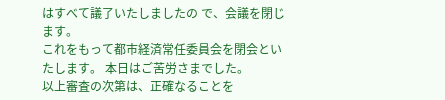はすべて議了いたしましたの で、会議を閉じます。
これをもって都市経済常任委員会を閉会といたします。 本日はご苦労さまでした。
以上審査の次第は、正確なることを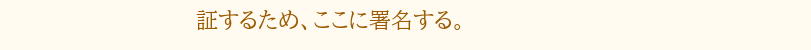証するため、ここに署名する。